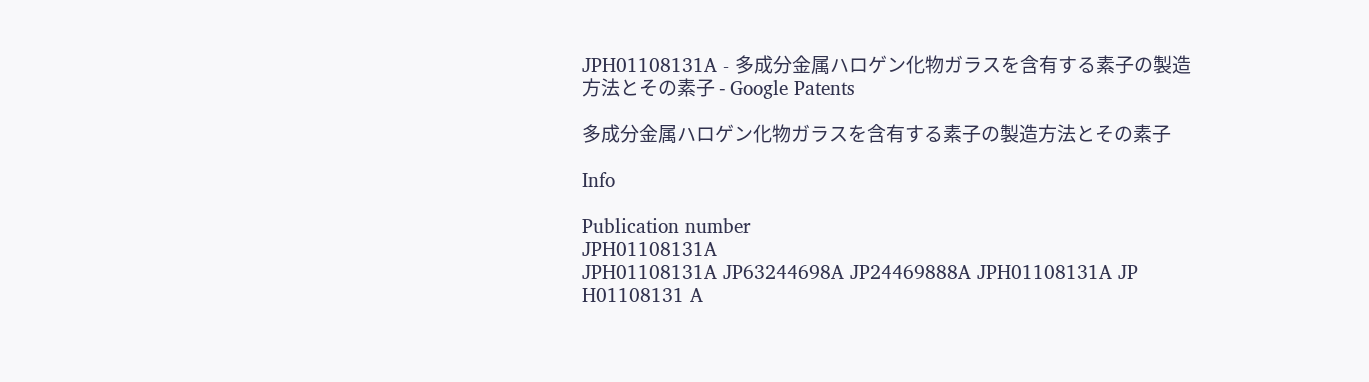JPH01108131A - 多成分金属ハロゲン化物ガラスを含有する素子の製造方法とその素子 - Google Patents

多成分金属ハロゲン化物ガラスを含有する素子の製造方法とその素子

Info

Publication number
JPH01108131A
JPH01108131A JP63244698A JP24469888A JPH01108131A JP H01108131 A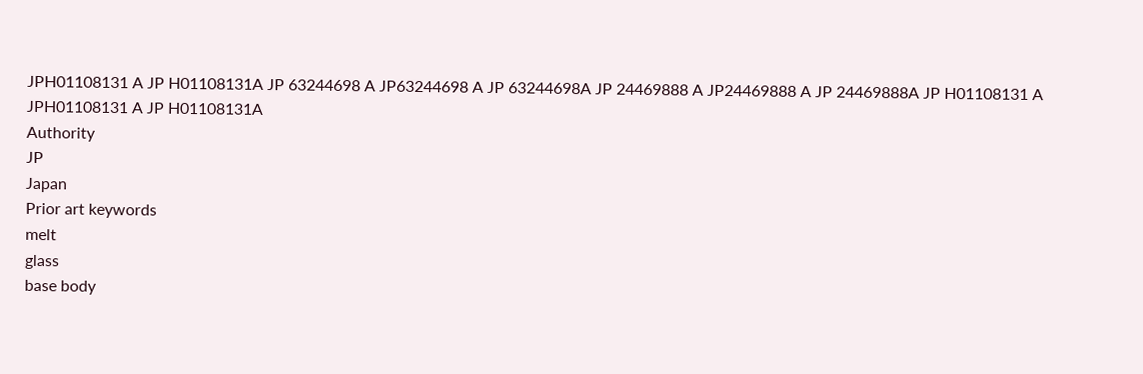JPH01108131 A JP H01108131A JP 63244698 A JP63244698 A JP 63244698A JP 24469888 A JP24469888 A JP 24469888A JP H01108131 A JPH01108131 A JP H01108131A
Authority
JP
Japan
Prior art keywords
melt
glass
base body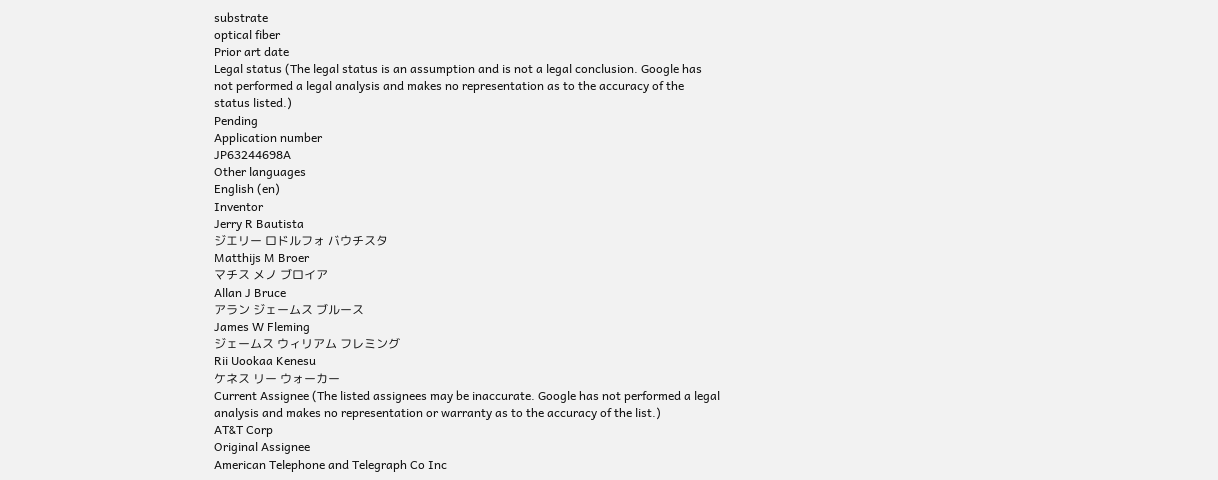substrate
optical fiber
Prior art date
Legal status (The legal status is an assumption and is not a legal conclusion. Google has not performed a legal analysis and makes no representation as to the accuracy of the status listed.)
Pending
Application number
JP63244698A
Other languages
English (en)
Inventor
Jerry R Bautista
ジエリー ロドルフォ バウチスタ
Matthijs M Broer
マチス メノ ブロイア
Allan J Bruce
アラン ジェームス ブルース
James W Fleming
ジェームス ウィリアム フレミング
Rii Uookaa Kenesu
ケネス リー ウォーカー
Current Assignee (The listed assignees may be inaccurate. Google has not performed a legal analysis and makes no representation or warranty as to the accuracy of the list.)
AT&T Corp
Original Assignee
American Telephone and Telegraph Co Inc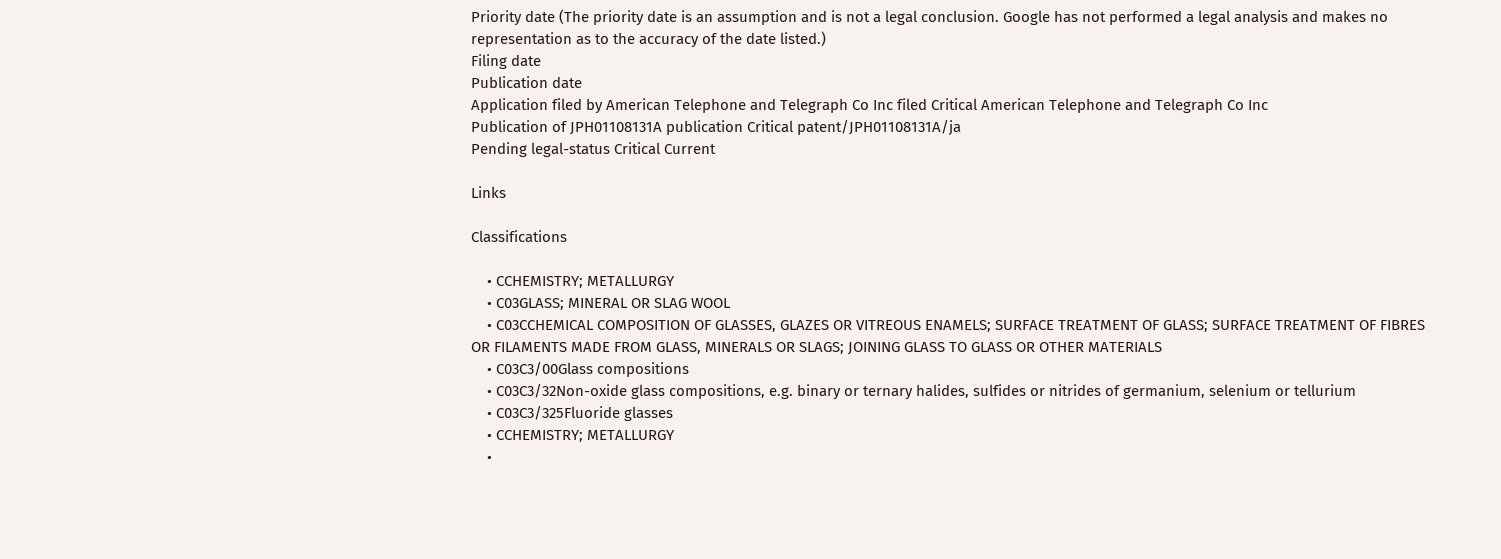Priority date (The priority date is an assumption and is not a legal conclusion. Google has not performed a legal analysis and makes no representation as to the accuracy of the date listed.)
Filing date
Publication date
Application filed by American Telephone and Telegraph Co Inc filed Critical American Telephone and Telegraph Co Inc
Publication of JPH01108131A publication Critical patent/JPH01108131A/ja
Pending legal-status Critical Current

Links

Classifications

    • CCHEMISTRY; METALLURGY
    • C03GLASS; MINERAL OR SLAG WOOL
    • C03CCHEMICAL COMPOSITION OF GLASSES, GLAZES OR VITREOUS ENAMELS; SURFACE TREATMENT OF GLASS; SURFACE TREATMENT OF FIBRES OR FILAMENTS MADE FROM GLASS, MINERALS OR SLAGS; JOINING GLASS TO GLASS OR OTHER MATERIALS
    • C03C3/00Glass compositions
    • C03C3/32Non-oxide glass compositions, e.g. binary or ternary halides, sulfides or nitrides of germanium, selenium or tellurium
    • C03C3/325Fluoride glasses
    • CCHEMISTRY; METALLURGY
    •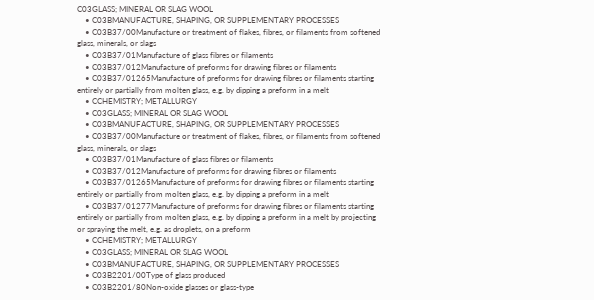C03GLASS; MINERAL OR SLAG WOOL
    • C03BMANUFACTURE, SHAPING, OR SUPPLEMENTARY PROCESSES
    • C03B37/00Manufacture or treatment of flakes, fibres, or filaments from softened glass, minerals, or slags
    • C03B37/01Manufacture of glass fibres or filaments
    • C03B37/012Manufacture of preforms for drawing fibres or filaments
    • C03B37/01265Manufacture of preforms for drawing fibres or filaments starting entirely or partially from molten glass, e.g. by dipping a preform in a melt
    • CCHEMISTRY; METALLURGY
    • C03GLASS; MINERAL OR SLAG WOOL
    • C03BMANUFACTURE, SHAPING, OR SUPPLEMENTARY PROCESSES
    • C03B37/00Manufacture or treatment of flakes, fibres, or filaments from softened glass, minerals, or slags
    • C03B37/01Manufacture of glass fibres or filaments
    • C03B37/012Manufacture of preforms for drawing fibres or filaments
    • C03B37/01265Manufacture of preforms for drawing fibres or filaments starting entirely or partially from molten glass, e.g. by dipping a preform in a melt
    • C03B37/01277Manufacture of preforms for drawing fibres or filaments starting entirely or partially from molten glass, e.g. by dipping a preform in a melt by projecting or spraying the melt, e.g. as droplets, on a preform
    • CCHEMISTRY; METALLURGY
    • C03GLASS; MINERAL OR SLAG WOOL
    • C03BMANUFACTURE, SHAPING, OR SUPPLEMENTARY PROCESSES
    • C03B2201/00Type of glass produced
    • C03B2201/80Non-oxide glasses or glass-type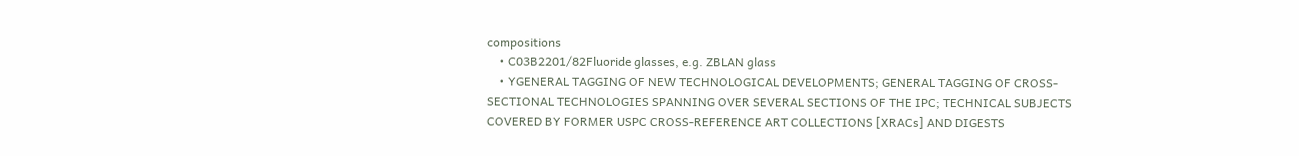compositions
    • C03B2201/82Fluoride glasses, e.g. ZBLAN glass
    • YGENERAL TAGGING OF NEW TECHNOLOGICAL DEVELOPMENTS; GENERAL TAGGING OF CROSS-SECTIONAL TECHNOLOGIES SPANNING OVER SEVERAL SECTIONS OF THE IPC; TECHNICAL SUBJECTS COVERED BY FORMER USPC CROSS-REFERENCE ART COLLECTIONS [XRACs] AND DIGESTS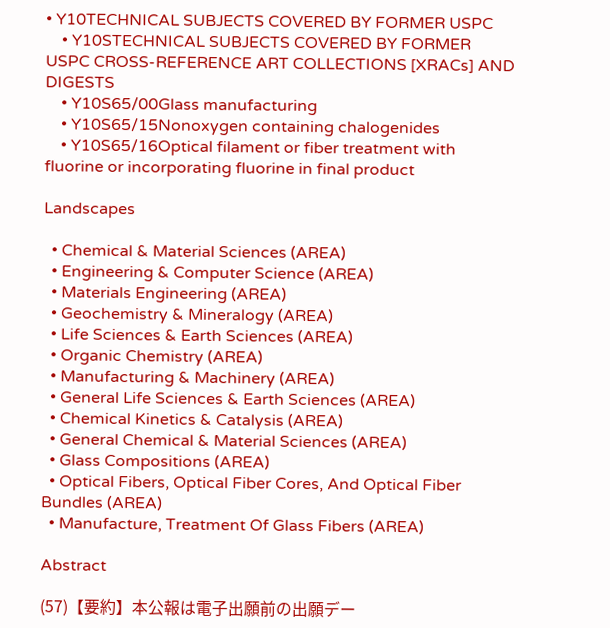• Y10TECHNICAL SUBJECTS COVERED BY FORMER USPC
    • Y10STECHNICAL SUBJECTS COVERED BY FORMER USPC CROSS-REFERENCE ART COLLECTIONS [XRACs] AND DIGESTS
    • Y10S65/00Glass manufacturing
    • Y10S65/15Nonoxygen containing chalogenides
    • Y10S65/16Optical filament or fiber treatment with fluorine or incorporating fluorine in final product

Landscapes

  • Chemical & Material Sciences (AREA)
  • Engineering & Computer Science (AREA)
  • Materials Engineering (AREA)
  • Geochemistry & Mineralogy (AREA)
  • Life Sciences & Earth Sciences (AREA)
  • Organic Chemistry (AREA)
  • Manufacturing & Machinery (AREA)
  • General Life Sciences & Earth Sciences (AREA)
  • Chemical Kinetics & Catalysis (AREA)
  • General Chemical & Material Sciences (AREA)
  • Glass Compositions (AREA)
  • Optical Fibers, Optical Fiber Cores, And Optical Fiber Bundles (AREA)
  • Manufacture, Treatment Of Glass Fibers (AREA)

Abstract

(57)【要約】本公報は電子出願前の出願デー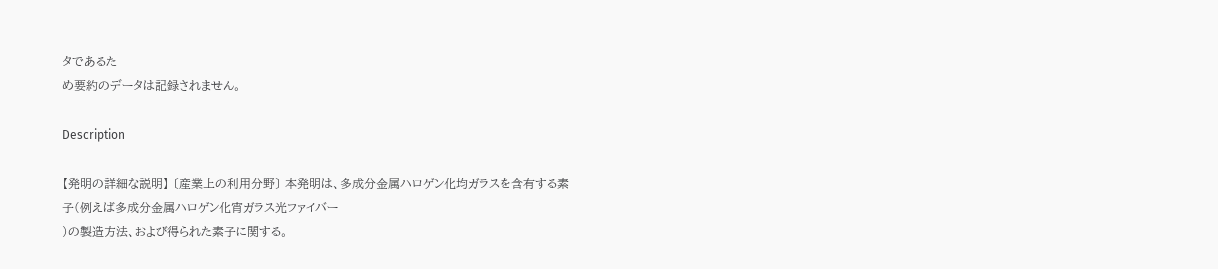タであるた
め要約のデータは記録されません。

Description

【発明の詳細な説明】 〔産業上の利用分野〕 本発明は、多成分金属ハロゲン化均ガラスを含有する素
子(例えば多成分金属ハロゲン化宵ガラス光ファイバー
)の製造方法、および得られた素子に関する。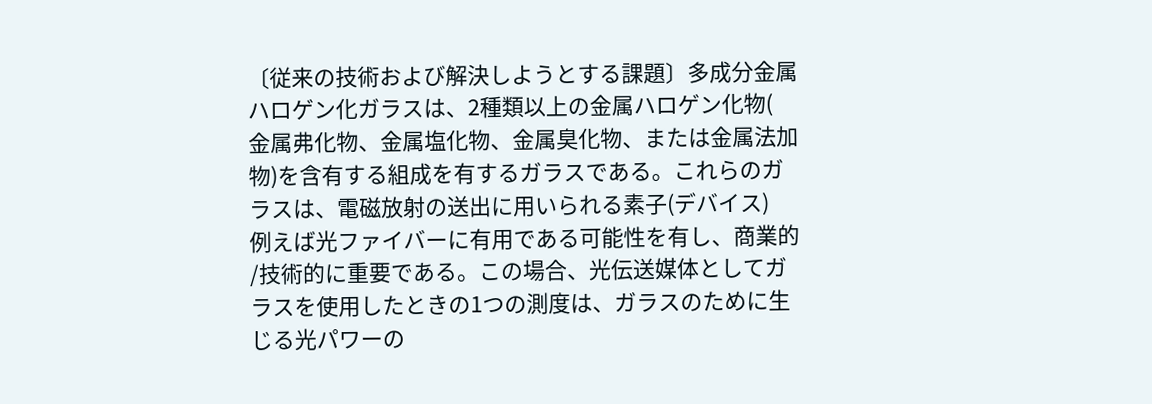〔従来の技術および解決しようとする課題〕多成分金属
ハロゲン化ガラスは、2種類以上の金属ハロゲン化物(
金属弗化物、金属塩化物、金属臭化物、または金属法加
物)を含有する組成を有するガラスである。これらのガ
ラスは、電磁放射の送出に用いられる素子(デバイス)
例えば光ファイバーに有用である可能性を有し、商業的
/技術的に重要である。この場合、光伝送媒体としてガ
ラスを使用したときの1つの測度は、ガラスのために生
じる光パワーの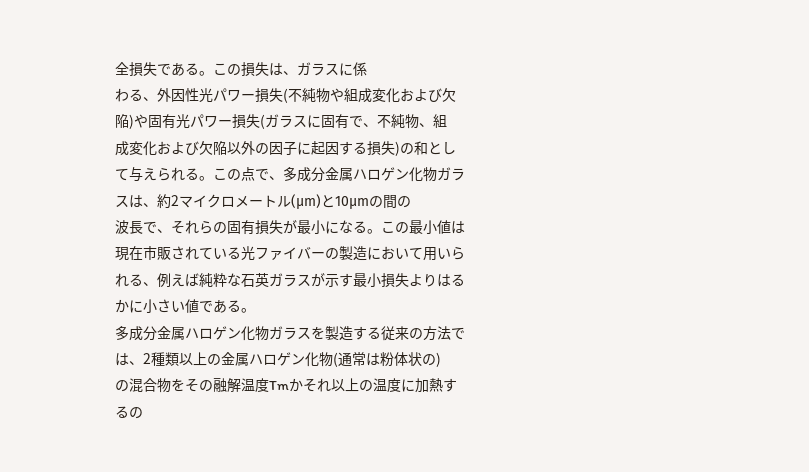全損失である。この損失は、ガラスに係
わる、外因性光パワー損失(不純物や組成変化および欠
陥)や固有光パワー損失(ガラスに固有で、不純物、組
成変化および欠陥以外の因子に起因する損失)の和とし
て与えられる。この点で、多成分金属ハロゲン化物ガラ
スは、約2マイクロメートル(μm)と10μmの間の
波長で、それらの固有損失が最小になる。この最小値は
現在市販されている光ファイバーの製造において用いら
れる、例えば純粋な石英ガラスが示す最小損失よりはる
かに小さい値である。
多成分金属ハロゲン化物ガラスを製造する従来の方法で
は、2種類以上の金属ハロゲン化物(通常は粉体状の)
の混合物をその融解温度Tmかそれ以上の温度に加熱す
るの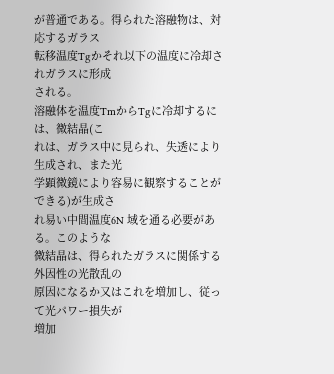が普通である。得られた溶融物は、対応するガラス
転移温度Tgかそれ以下の温度に冷却されガラスに形成
される。
溶融体を温度TmからTgに冷却するには、微結晶(こ
れは、ガラス中に見られ、失透により生成され、また光
学顕微鏡により容易に観察することができる)が生成さ
れ易い中間温度6N 域を通る必要がある。このような
微結晶は、得られたガラスに関係する外因性の光散乱の
原因になるか又はこれを増加し、従って光パワー損失が
増加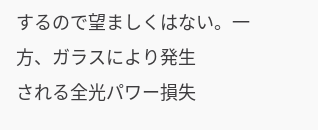するので望ましくはない。一方、ガラスにより発生
される全光パワー損失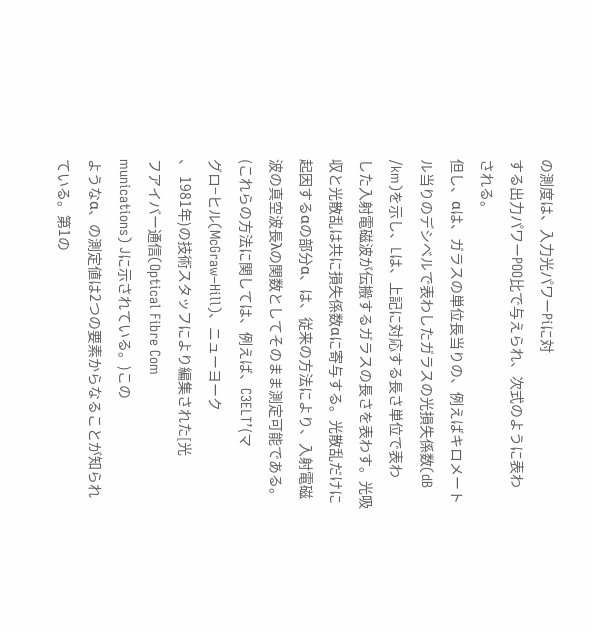の測度は、入力光パワーPiに対
する出力パワーPOO比で与えられ、次式のように表わ
される。
但し、αは、ガラスの単位長当りの、例えばキロメート
ル当りのデシベルで表わしたガラスの光損失係数(dB
/km)を示し、Lは、上記に対応する長さ単位で表わ
した入射電磁波が伝搬するガラスの長さを表わす。光吸
収と光散乱は共に損失係数αに寄与する。光散乱だけに
起因するαの部分α、は、従来の方法により、入射電磁
波の真空波長λの関数としてそのまま測定可能である。
(これらの方法に関しては、例えば、C3ELT’(マ
グロ−ヒル(McGraw−Hill)、ニューヨーク
、 1981年)の技術スタッフにより編集された[光
フアイバー通信(Optical Fibre Com
munications) Jに示されている。)この
ようなα、の測定値は2つの要素からなることが知られ
ている。第1の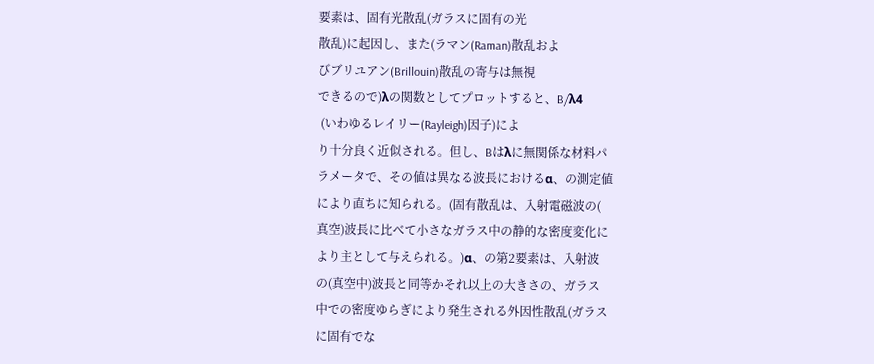要素は、固有光散乱(ガラスに固有の光
散乱)に起因し、また(ラマン(Raman)散乱およ
びブリユアン(Brillouin)散乱の寄与は無視
できるので)λの関数としてプロットすると、B/λ4
 (いわゆるレイリー(Rayleigh)因子)によ
り十分良く近似される。但し、Bはλに無関係な材料パ
ラメータで、その値は異なる波長におけるα、の測定値
により直ちに知られる。(固有散乱は、入射電磁波の(
真空)波長に比べて小さなガラス中の静的な密度変化に
より主として与えられる。)α、の第2要素は、入射波
の(真空中)波長と同等かそれ以上の大きさの、ガラス
中での密度ゆらぎにより発生される外因性散乱(ガラス
に固有でな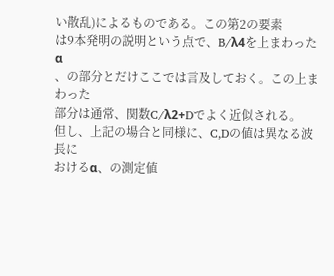い散乱)によるものである。この第2の要素
は9本発明の説明という点で、B/λ4を上まわったα
、の部分とだけここでは言及しておく。この上まわった
部分は通常、関数C/λ2+Dでよく近似される。
但し、上記の場合と同様に、C,Dの値は異なる波長に
おけるα、の測定値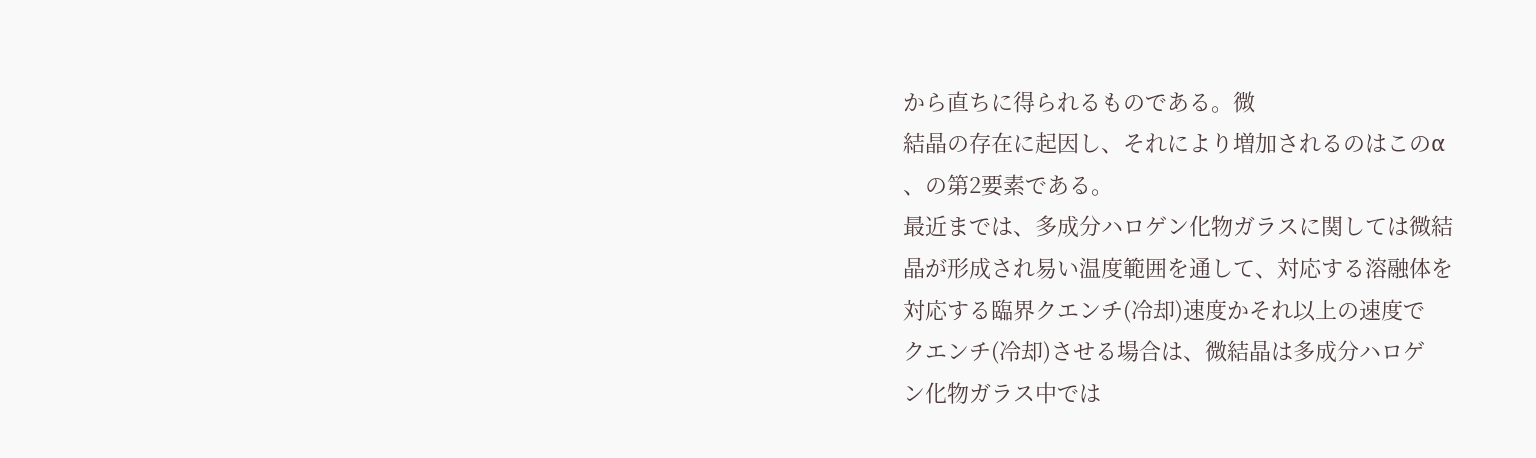から直ちに得られるものである。微
結晶の存在に起因し、それにより増加されるのはこのα
、の第2要素である。
最近までは、多成分ハロゲン化物ガラスに関しては微結
晶が形成され易い温度範囲を通して、対応する溶融体を
対応する臨界クエンチ(冷却)速度かそれ以上の速度で
クエンチ(冷却)させる場合は、微結晶は多成分ハロゲ
ン化物ガラス中では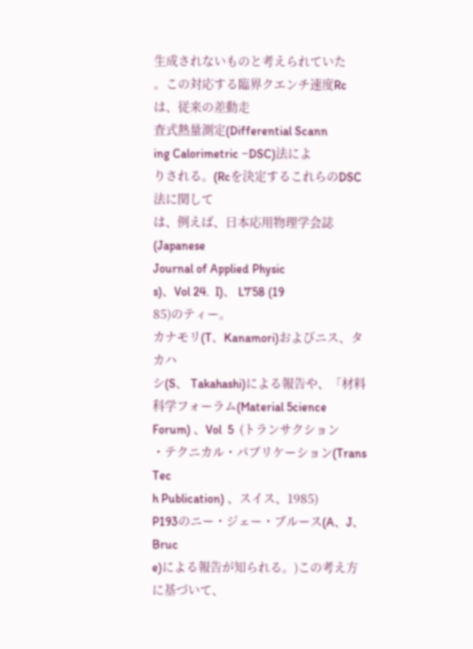生成されないものと考えられていた
。この対応する臨界クエンチ速度Rcは、従来の差動走
査式熱量測定(Differential Scann
ing Calorimetric −DSC)法によ
りされる。(Rcを決定するこれらのDSC法に関して
は、例えば、日本応用物理学会誌(Japanese
Journal of Applied Physic
s)、Vol 24.  I)、 L7’58 (19
85)のティー。
カナモリ(T、Kanamori)およびニス、タカハ
シ(S、 Takahashi)による報告や、「材料
科学フォーラム(Material 5cience
Forum) 、Vol  5  (トランサクション
・テクニカル・パブリケーション(Trans Tec
h Publication) 、スイス、1985)
P193のニー・ジェー・ブルース(A、J、Bruc
e)による報告が知られる。)この考え方に基づいて、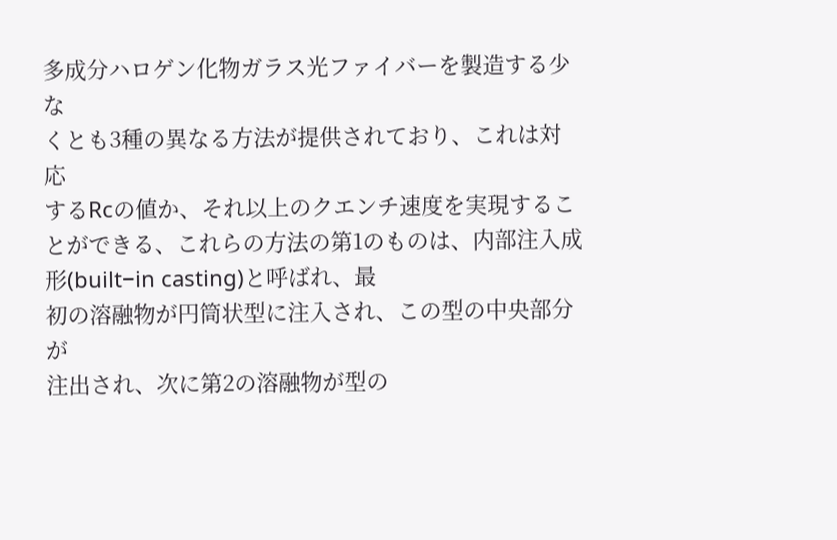多成分ハロゲン化物ガラス光ファイバーを製造する少な
くとも3種の異なる方法が提供されており、これは対応
するRcの値か、それ以上のクエンチ速度を実現するこ
とができる、これらの方法の第1のものは、内部注入成
形(built−in casting)と呼ばれ、最
初の溶融物が円筒状型に注入され、この型の中央部分が
注出され、次に第2の溶融物が型の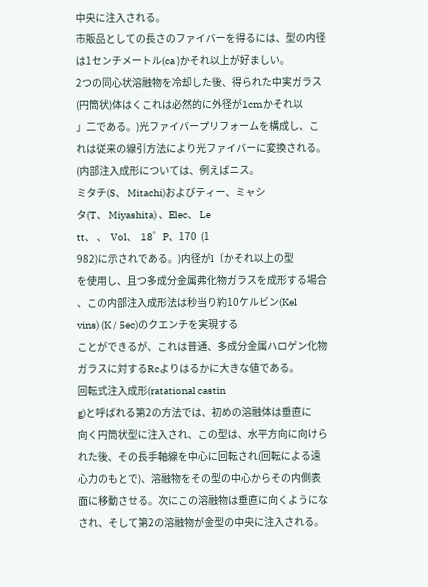中央に注入される。
市販品としての長さのファイバーを得るには、型の内径
は1センチメートル(ca )かそれ以上が好ましい。
2つの同心状溶融物を冷却した後、得られた中実ガラス
(円筒状)体はくこれは必然的に外径が1cmかそれ以
」二である。)光ファイバープリフォームを構成し、こ
れは従来の線引方法により光ファイバーに変換される。
(内部注入成形については、例えばニス。
ミタチ(S、 Mitachi)およびティー、ミャシ
タ(T、 Miyashita) 、Elec、 Le
tt、 、  Vol、  18゜P、170  (1
982)に示されである。)内径がl〔かそれ以上の型
を使用し、且つ多成分金属弗化物ガラスを成形する場合
、この内部注入成形法は秒当り約10ケルビン(Kel
vins) (K / 5ec)のクエンチを実現する
ことができるが、これは普通、多成分金属ハロゲン化物
ガラスに対するRcよりはるかに大きな値である。
回転式注入成形(ratational castin
g)と呼ばれる第2の方法では、初めの溶融体は垂直に
向く円筒状型に注入され、この型は、水平方向に向けら
れた後、その長手軸線を中心に回転され(回転による遠
心力のもとで)、溶融物をその型の中心からその内側表
面に移動させる。次にこの溶融物は垂直に向くようにな
され、そして第2の溶融物が金型の中央に注入される。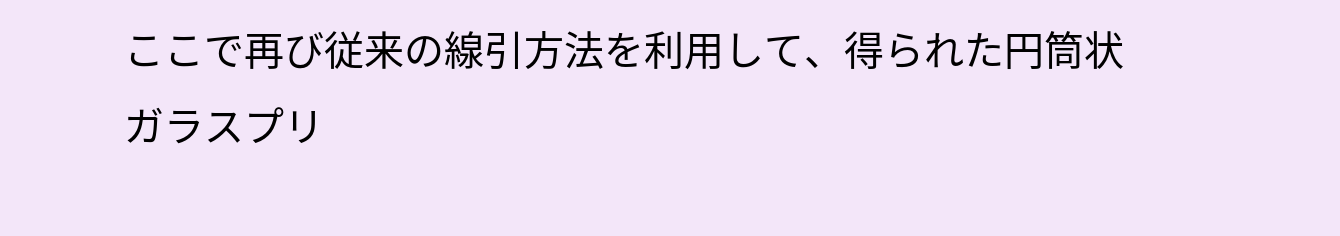ここで再び従来の線引方法を利用して、得られた円筒状
ガラスプリ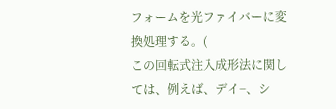フォームを光ファイバーに変換処理する。(
この回転式注入成形法に関しては、例えば、デイ−、シ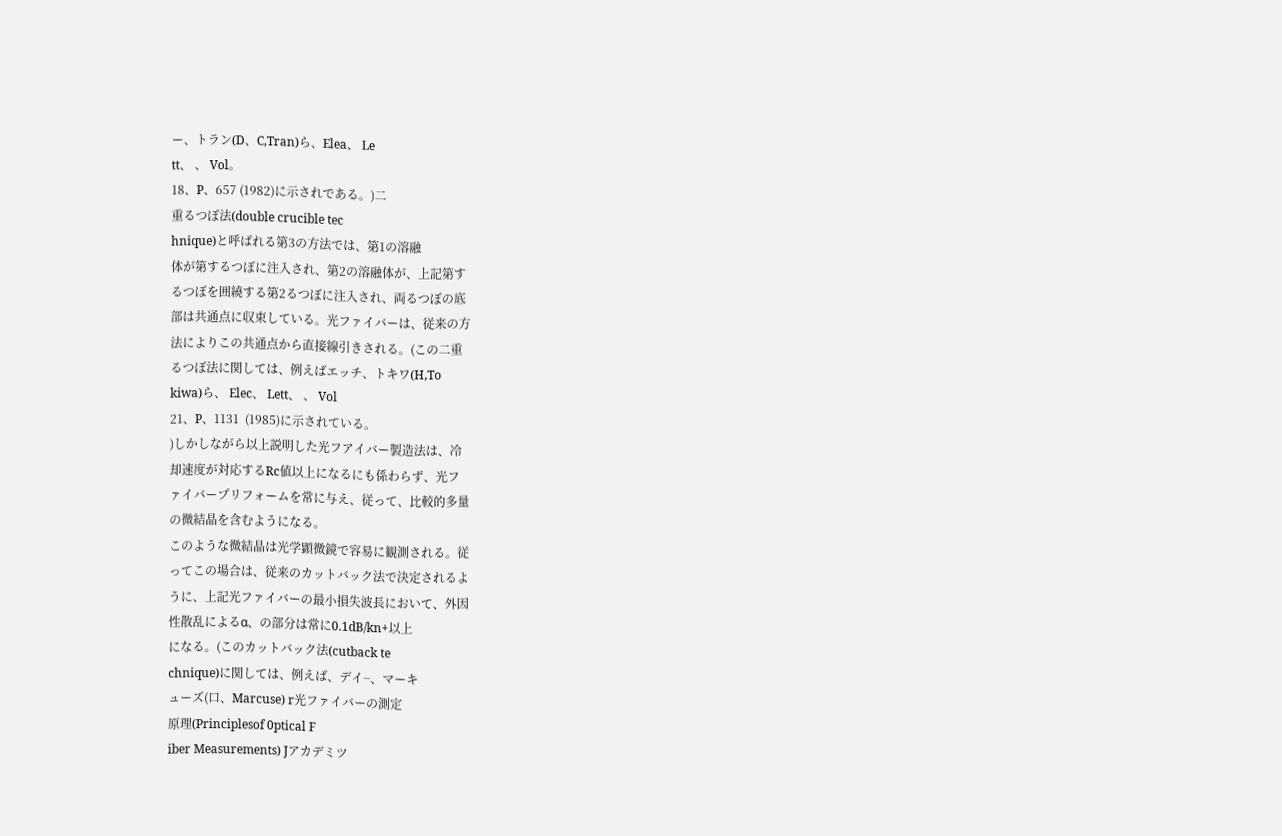ー、トラン(D、C,Tran)ら、Elea、 Le
tt、 、 Vol。
18、P、657 (1982)に示されである。)二
重るつぼ法(double crucible tec
hnique)と呼ばれる第3の方法では、第1の溶融
体が第するつぼに注入され、第2の溶融体が、上記第す
るつぼを囲繞する第2るつぼに注入され、両るつぼの底
部は共通点に収束している。光ファイバーは、従来の方
法によりこの共通点から直接線引きされる。(この二重
るつぼ法に関しては、例えばエッチ、トキワ(H,To
kiwa)ら、 Elec、 Lett、 、 Vol
21、P、1131  (1985)に示されている。
)しかしながら以上説明した光フアイバー製造法は、冷
却速度が対応するRc値以上になるにも係わらず、光フ
ァイバープリフォームを常に与え、従って、比較的多量
の微結晶を含むようになる。
このような微結晶は光学顕微鏡で容易に観測される。従
ってこの場合は、従来のカットバック法で決定されるよ
うに、上記光ファイバーの最小損失波長において、外因
性散乱によるα、の部分は常に0.1dB/kn+以上
になる。(このカットバック法(cutback te
chnique)に関しては、例えば、デイ−、マーキ
ューズ(口、Marcuse) r光ファイバーの測定
原理(Principlesof 0ptical F
iber Measurements) Jアカデミツ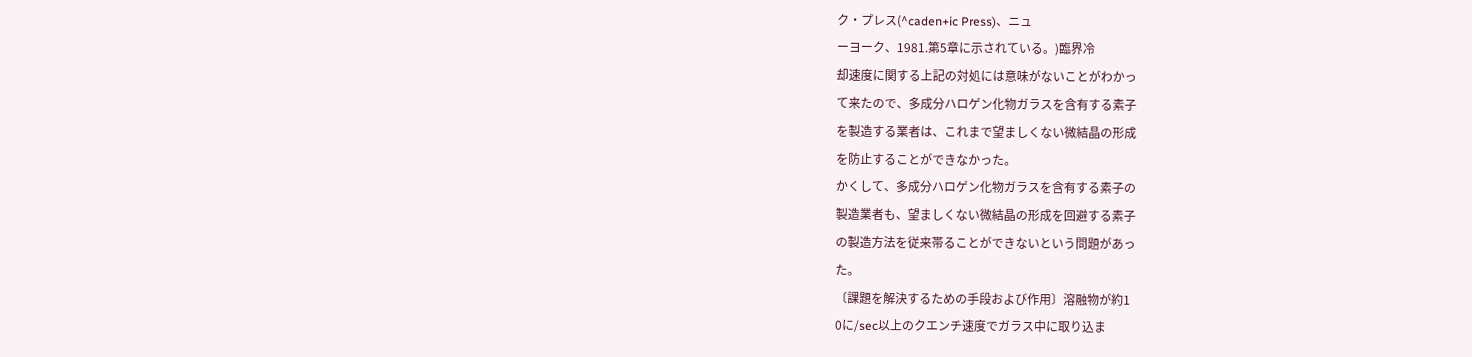ク・プレス(^caden+ic Press)、ニュ
ーヨーク、1981.第5章に示されている。)臨界冷
却速度に関する上記の対処には意味がないことがわかっ
て来たので、多成分ハロゲン化物ガラスを含有する素子
を製造する業者は、これまで望ましくない微結晶の形成
を防止することができなかった。
かくして、多成分ハロゲン化物ガラスを含有する素子の
製造業者も、望ましくない微結晶の形成を回避する素子
の製造方法を従来帯ることができないという問題があっ
た。
〔課題を解決するための手段および作用〕溶融物が約1
0に/sec以上のクエンチ速度でガラス中に取り込ま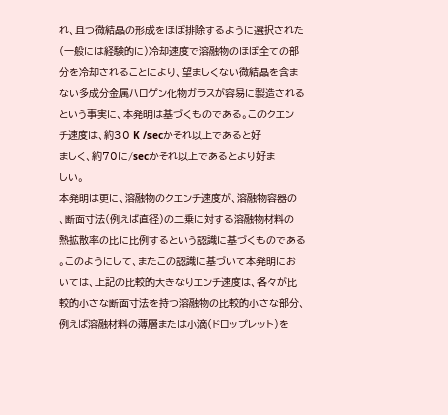れ、且つ微結晶の形成をほぼ排除するように選択された
(一般には経験的に)冷却速度で溶融物のほぼ全ての部
分を冷却されることにより、望ましくない微結晶を含ま
ない多成分金属ハロゲン化物ガラスが容易に製造される
という事実に、本発明は基づくものである。このクエン
チ速度は、約30 K /secかそれ以上であると好
ましく、約70に/secかそれ以上であるとより好ま
しい。
本発明は更に、溶融物のクエンチ速度が、溶融物容器の
、断面寸法(例えば直径)の二乗に対する溶融物材料の
熱拡散率の比に比例するという認識に基づくものである
。このようにして、またこの認識に基づいて本発明にお
いては、上記の比較的大きなりエンチ速度は、各々が比
較的小さな断面寸法を持つ溶融物の比較的小さな部分、
例えば溶融材料の薄層または小滴(ドロップレット)を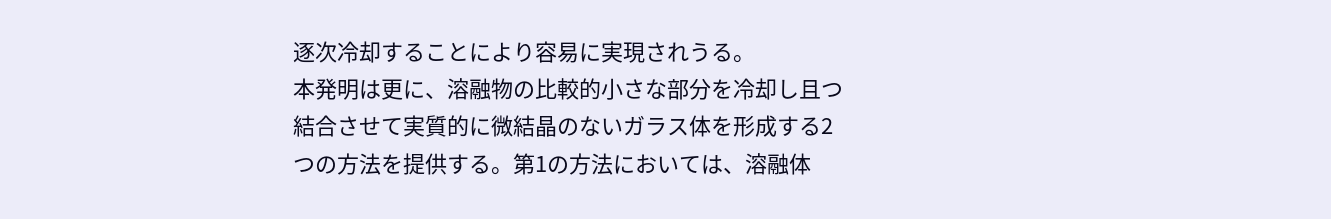逐次冷却することにより容易に実現されうる。
本発明は更に、溶融物の比較的小さな部分を冷却し且つ
結合させて実質的に微結晶のないガラス体を形成する2
つの方法を提供する。第1の方法においては、溶融体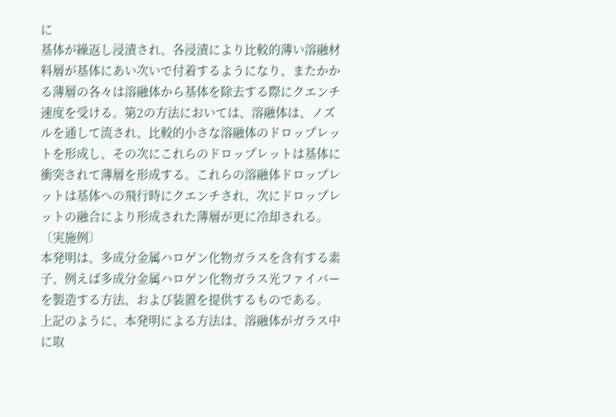に
基体が繰返し浸漬され、各浸漬により比較的薄い溶融材
料層が基体にあい次いで付着するようになり、またかか
る薄層の各々は溶融体から基体を除去する際にクエンチ
速度を受ける。第2の方法においては、溶融体は、ノズ
ルを通して流され、比較的小さな溶融体のドロップレッ
トを形成し、その次にこれらのドロップレットは基体に
衝突されて薄層を形成する。これらの溶融体ドロップレ
ットは基体への飛行時にクエンチされ、次にドロップレ
ットの融合により形成された薄層が更に冷却される。
〔実施例〕
本発明は、多成分金属ハロゲン化物ガラスを含有する素
子、例えば多成分金属ハロゲン化物ガラス光ファイバー
を製造する方法、および装置を提供するものである。
上記のように、本発明による方法は、溶融体がガラス中
に取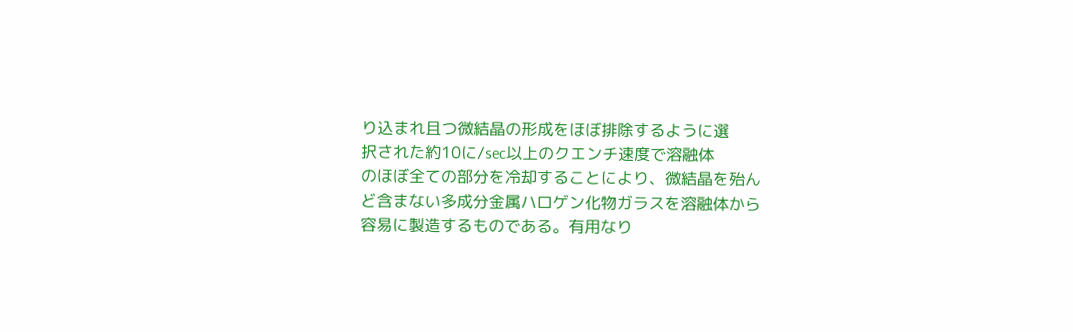り込まれ且つ微結晶の形成をほぼ排除するように選
択された約10に/sec以上のクエンチ速度で溶融体
のほぼ全ての部分を冷却することにより、微結晶を殆ん
ど含まない多成分金属ハロゲン化物ガラスを溶融体から
容易に製造するものである。有用なり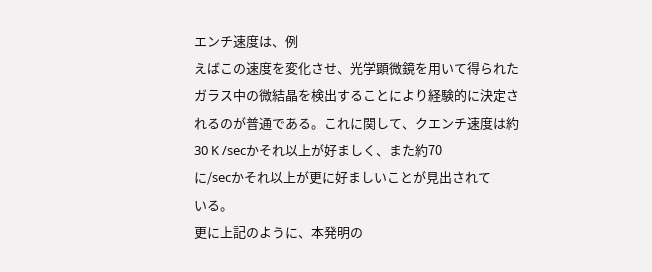エンチ速度は、例
えばこの速度を変化させ、光学顕微鏡を用いて得られた
ガラス中の微結晶を検出することにより経験的に決定さ
れるのが普通である。これに関して、クエンチ速度は約
30 K /secかそれ以上が好ましく、また約70
に/secかそれ以上が更に好ましいことが見出されて
いる。
更に上記のように、本発明の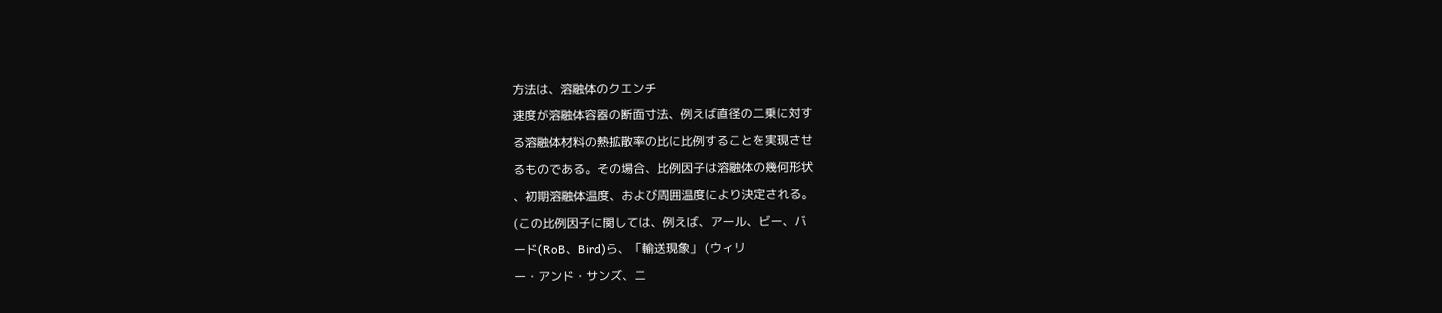方法は、溶融体のクエンチ
速度が溶融体容器の断面寸法、例えば直径の二乗に対す
る溶融体材料の熱拡散率の比に比例することを実現させ
るものである。その場合、比例因子は溶融体の幾何形状
、初期溶融体温度、および周囲温度により決定される。
(この比例因子に関しては、例えば、アール、ビー、バ
ード(RoB、Bird)ら、「輸送現象」 (ウィリ
ー・アンド・サンズ、ニ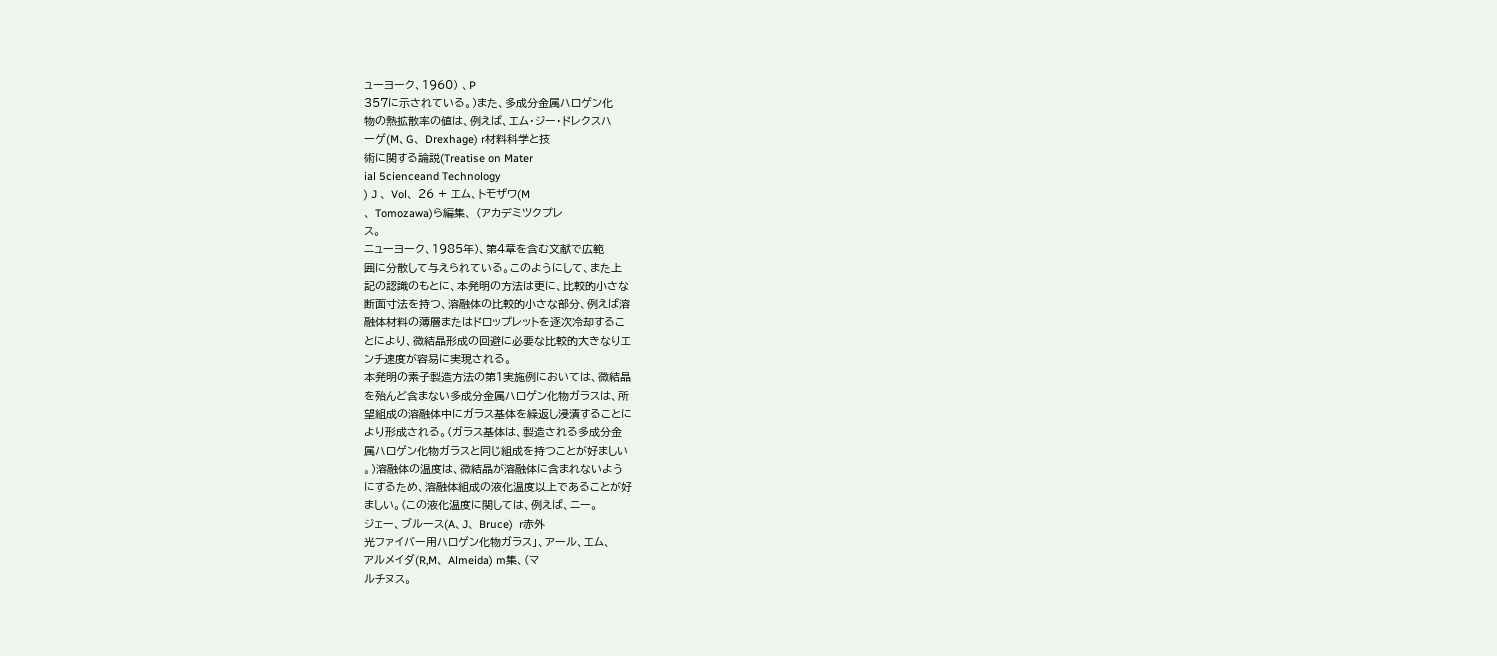ューヨーク、1960) 、P
357に示されている。)また、多成分金属ハロゲン化
物の熱拡散率の値は、例えば、エム・ジー・ドレクスハ
ーゲ(M、G、 Drexhage) r材料科学と技
術に関する論説(Treatise on Mater
ial 5cienceand Technology
) J 、 Vol、 26 + エム、トモザワ(M
、 Tomozawa)ら編集、 (アカデミツクプレ
ス。
ニューヨーク、1985年)、第4章を含む文献で広範
囲に分散して与えられている。このようにして、また上
記の認識のもとに、本発明の方法は更に、比較的小さな
断面寸法を持つ、溶融体の比較的小さな部分、例えば溶
融体材料の薄層またはドロップレットを逐次冷却するこ
とにより、微結晶形成の回避に必要な比較的大きなりエ
ンチ速度が容易に実現される。
本発明の素子製造方法の第1実施例においては、微結晶
を殆んど含まない多成分金属ハロゲン化物ガラスは、所
望組成の溶融体中にガラス基体を繰返し浸漬することに
より形成される。(ガラス基体は、製造される多成分金
属ハロゲン化物ガラスと同じ組成を持つことが好ましい
。)溶融体の温度は、微結晶が溶融体に含まれないよう
にするため、溶融体組成の液化温度以上であることが好
ましい。(この液化温度に関しては、例えば、ニー。
ジェー、ブルース(A、J、 Bruce)  r赤外
光ファイバー用ハロゲン化物ガラス」、アール、エム、
アルメイダ(R,M、 Almeida) m集、(マ
ルチヌス。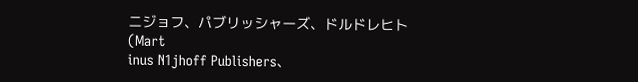ニジョフ、パブリッシャーズ、ドルドレヒト(Mart
inus N1jhoff Publishers、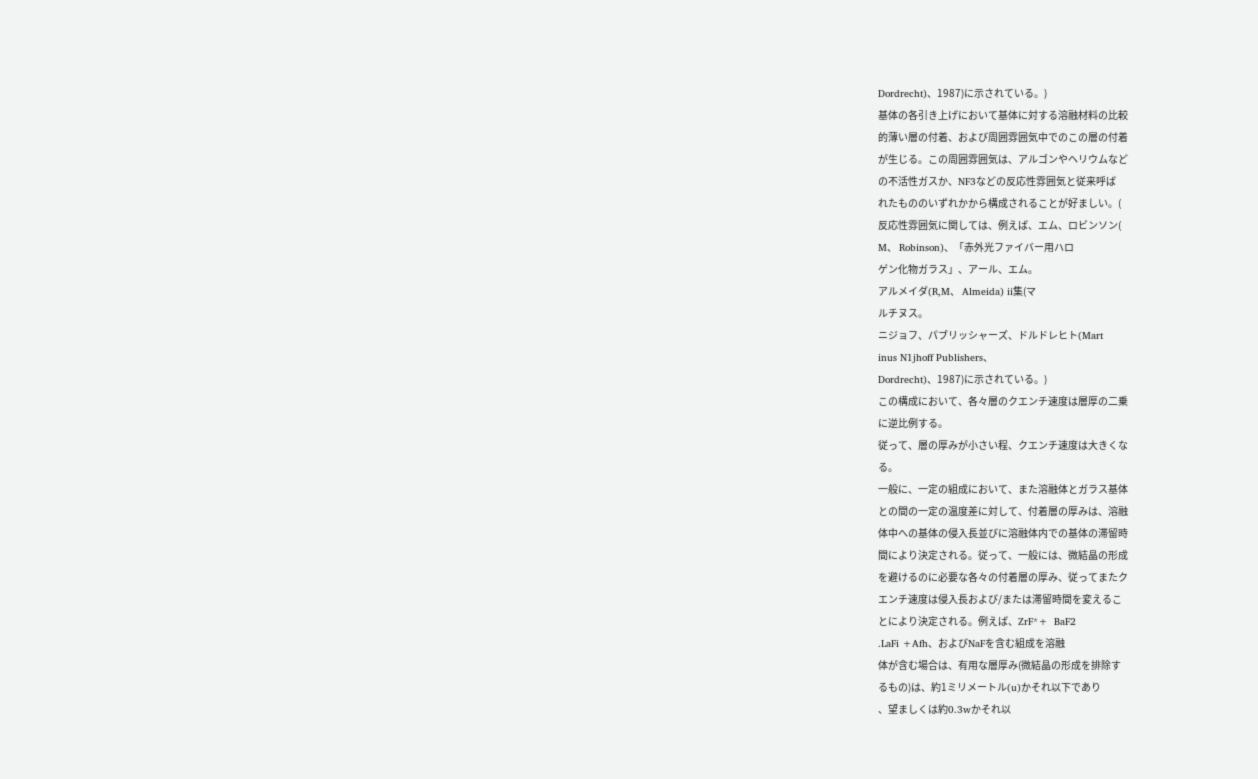Dordrecht)、1987)に示されている。)
基体の各引き上げにおいて基体に対する溶融材料の比較
的薄い層の付着、および周囲雰囲気中でのこの層の付着
が生じる。この周囲雰囲気は、アルゴンやヘリウムなど
の不活性ガスか、NF3などの反応性雰囲気と従来呼ば
れたもののいずれかから構成されることが好ましい。(
反応性雰囲気に関しては、例えば、エム、ロビンソン(
M、 Robinson)、「赤外光ファイバー用ハロ
ゲン化物ガラス」、アール、エム。
アルメイダ(R,M、 Almeida) ii集(マ
ルチヌス。
ニジョフ、パブリッシャーズ、ドルドレヒト(Mart
inus N1jhoff Publishers、
Dordrecht)、1987)に示されている。)
この構成において、各々層のクエンチ速度は層厚の二乗
に逆比例する。
従って、層の厚みが小さい程、クエンチ速度は大きくな
る。
一般に、一定の組成において、また溶融体とガラス基体
との間の一定の温度差に対して、付着層の厚みは、溶融
体中への基体の侵入長並びに溶融体内での基体の滞留時
間により決定される。従って、一般には、微結晶の形成
を避けるのに必要な各々の付着層の厚み、従ってまたク
エンチ速度は侵入長および/または滞留時間を変えるこ
とにより決定される。例えば、ZrF*+  BaF2
.LaFi +Afh、およびNaFを含む組成を溶融
体が含む場合は、有用な層厚み(微結晶の形成を排除す
るもの)は、約1ミリメートル(u)かそれ以下であり
、望ましくは約0.3wかそれ以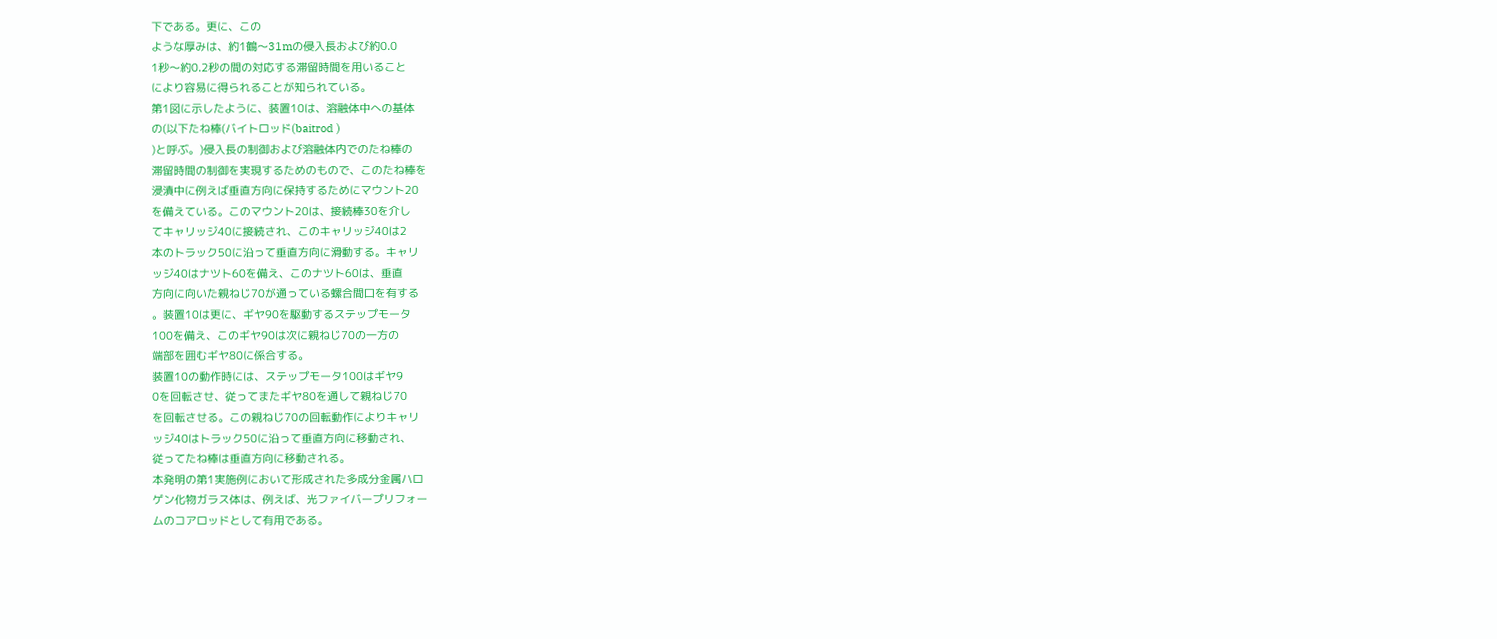下である。更に、この
ような厚みは、約1鶴〜31mの侵入長および約0.0
1秒〜約0.2秒の間の対応する滞留時間を用いること
により容易に得られることが知られている。
第1図に示したように、装置10は、溶融体中への基体
の(以下たね棒(バイトロッド(baitrod )
)と呼ぶ。)侵入長の制御および溶融体内でのたね棒の
滞留時間の制御を実現するためのもので、このたね棒を
浸漬中に例えば垂直方向に保持するためにマウント20
を備えている。このマウント20は、接続棒30を介し
てキャリッジ40に接続され、このキャリッジ40は2
本のトラック50に沿って垂直方向に滑動する。キャリ
ッジ40はナツト60を備え、このナツト60は、垂直
方向に向いた親ねじ70が通っている螺合間口を有する
。装置10は更に、ギヤ90を駆動するステップモータ
100を備え、このギヤ90は次に親ねじ70の一方の
端部を囲むギヤ80に係合する。
装置10の動作時には、ステップモータ100はギヤ9
0を回転させ、従ってまたギヤ80を通して親ねじ70
を回転させる。この親ねじ70の回転動作によりキャリ
ッジ40はトラック50に沿って垂直方向に移動され、
従ってたね棒は垂直方向に移動される。
本発明の第1実施例において形成された多成分金属ハロ
ゲン化物ガラス体は、例えば、光ファイバープリフォー
ムのコアロッドとして有用である。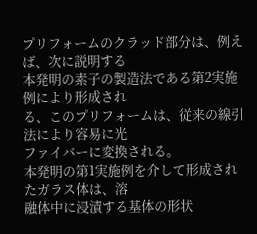プリフォームのクラッド部分は、例えば、次に説明する
本発明の素子の製造法である第2実施例により形成され
る、このプリフォームは、従来の線引法により容易に光
ファイバーに変換される。
本発明の第1実施例を介して形成されたガラス体は、溶
融体中に浸漬する基体の形状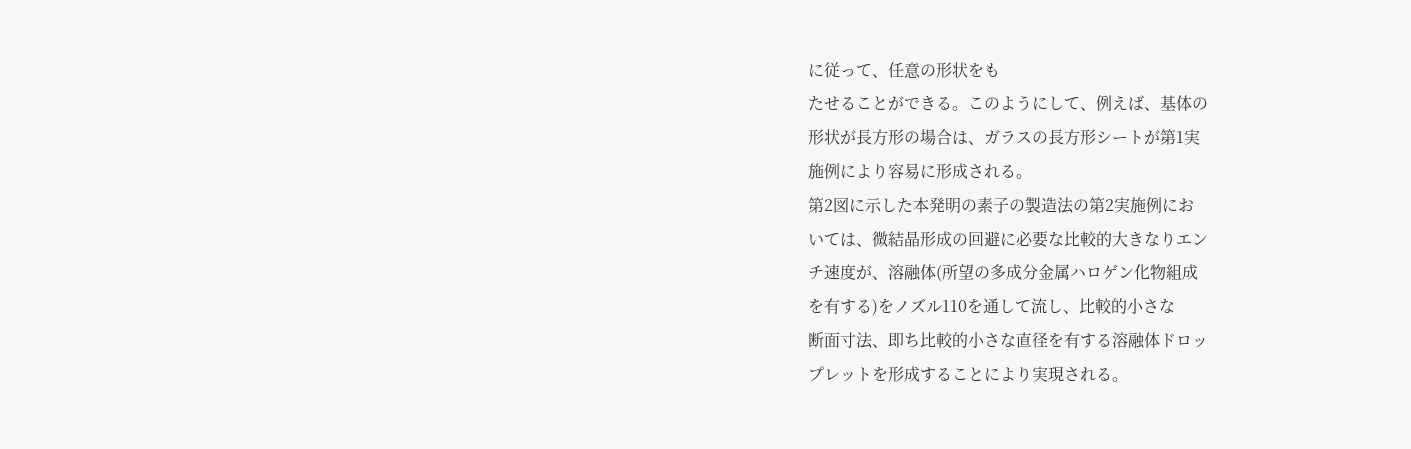に従って、任意の形状をも
たせることができる。このようにして、例えば、基体の
形状が長方形の場合は、ガラスの長方形シートが第1実
施例により容易に形成される。
第2図に示した本発明の素子の製造法の第2実施例にお
いては、微結晶形成の回避に必要な比較的大きなりエン
チ速度が、溶融体(所望の多成分金属ハロゲン化物組成
を有する)をノズル110を通して流し、比較的小さな
断面寸法、即ち比較的小さな直径を有する溶融体ドロッ
プレットを形成することにより実現される。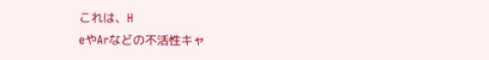これは、H
eやArなどの不活性キャ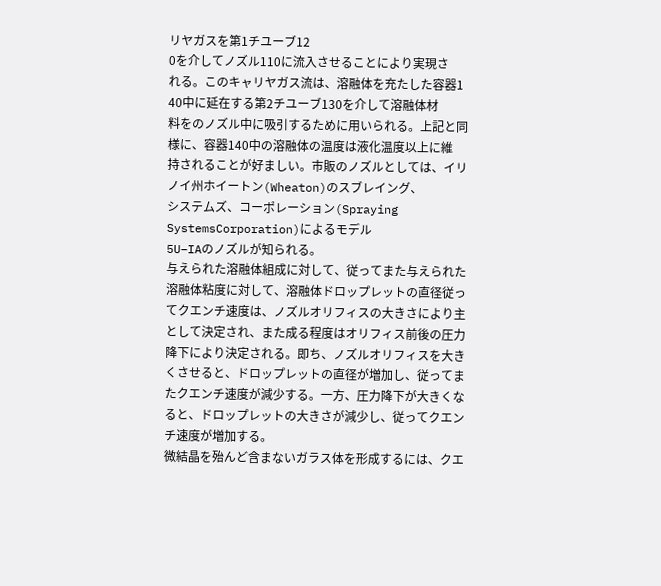リヤガスを第1チユーブ12
0を介してノズル110に流入させることにより実現さ
れる。このキャリヤガス流は、溶融体を充たした容器1
40中に延在する第2チユーブ130を介して溶融体材
料をのノズル中に吸引するために用いられる。上記と同
様に、容器140中の溶融体の温度は液化温度以上に維
持されることが好ましい。市販のノズルとしては、イリ
ノイ州ホイートン(Wheaton)のスブレイング、
システムズ、コーポレーション(Spraying
SystemsCorporation)によるモデル
5U−IAのノズルが知られる。
与えられた溶融体組成に対して、従ってまた与えられた
溶融体粘度に対して、溶融体ドロップレットの直径従っ
てクエンチ速度は、ノズルオリフィスの大きさにより主
として決定され、また成る程度はオリフィス前後の圧力
降下により決定される。即ち、ノズルオリフィスを大き
くさせると、ドロップレットの直径が増加し、従ってま
たクエンチ速度が減少する。一方、圧力降下が大きくな
ると、ドロップレットの大きさが減少し、従ってクエン
チ速度が増加する。
微結晶を殆んど含まないガラス体を形成するには、クエ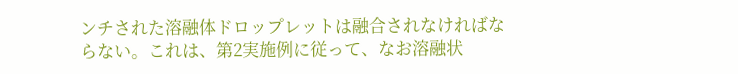ンチされた溶融体ドロップレットは融合されなければな
らない。これは、第2実施例に従って、なお溶融状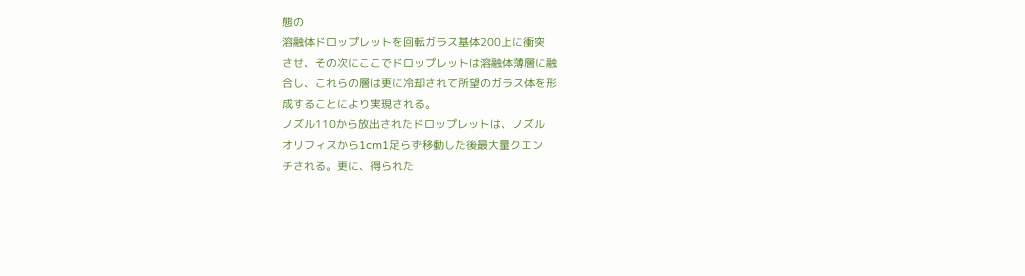態の
溶融体ドロップレットを回転ガラス基体200上に衝突
させ、その次にここでドロップレットは溶融体薄層に融
合し、これらの層は更に冷却されて所望のガラス体を形
成することにより実現される。
ノズル110から放出されたドロップレットは、ノズル
オリフィスから1cm1足らず移動した後最大量クエン
チされる。更に、得られた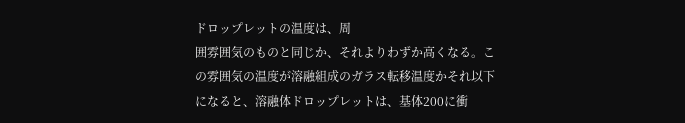ドロップレットの温度は、周
囲雰囲気のものと同じか、それよりわずか高くなる。こ
の雰囲気の温度が溶融組成のガラス転移温度かそれ以下
になると、溶融体ドロップレットは、基体200に衝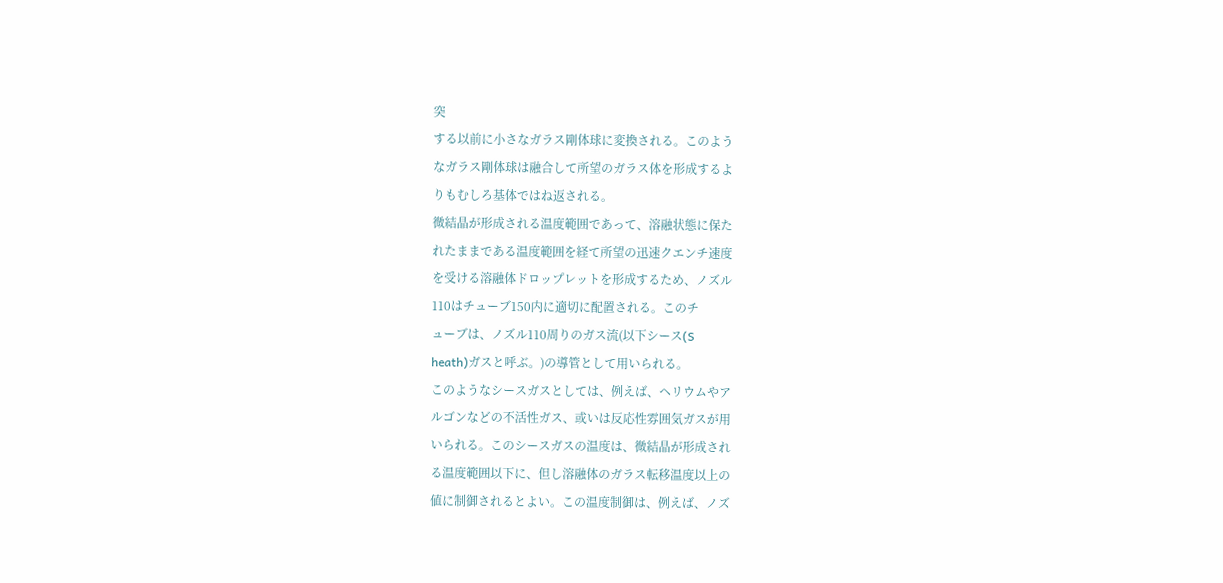突
する以前に小さなガラス剛体球に変換される。このよう
なガラス剛体球は融合して所望のガラス体を形成するよ
りもむしろ基体ではね返される。
微結晶が形成される温度範囲であって、溶融状態に保た
れたままである温度範囲を経て所望の迅速クエンチ速度
を受ける溶融体ドロップレットを形成するため、ノズル
110はチューブ150内に適切に配置される。このチ
ューブは、ノズル110周りのガス流(以下シース(S
heath)ガスと呼ぶ。)の導管として用いられる。
このようなシースガスとしては、例えば、ヘリウムやア
ルゴンなどの不活性ガス、或いは反応性雰囲気ガスが用
いられる。このシースガスの温度は、微結晶が形成され
る温度範囲以下に、但し溶融体のガラス転移温度以上の
値に制御されるとよい。この温度制御は、例えば、ノズ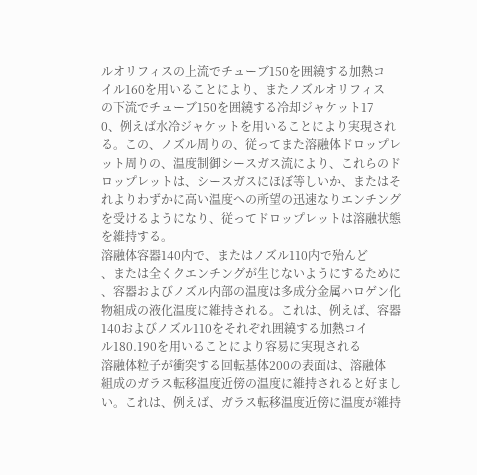ルオリフィスの上流でチューブ150を囲繞する加熱コ
イル160を用いることにより、またノズルオリフィス
の下流でチューブ150を囲繞する冷却ジャケット17
0、例えば水冷ジャケットを用いることにより実現され
る。この、ノズル周りの、従ってまた溶融体ドロップレ
ット周りの、温度制御シースガス流により、これらのド
ロップレットは、シースガスにほぼ等しいか、またはそ
れよりわずかに高い温度への所望の迅速なりエンチング
を受けるようになり、従ってドロップレットは溶融状態
を維持する。
溶融体容器140内で、またはノズル110内で殆んど
、または全くクエンチングが生じないようにするために
、容器およびノズル内部の温度は多成分金属ハロゲン化
物組成の液化温度に維持される。これは、例えば、容器
140およびノズル110をそれぞれ囲繞する加熱コイ
ル180.190を用いることにより容易に実現される
溶融体粒子が衝突する回転基体200の表面は、溶融体
組成のガラス転移温度近傍の温度に維持されると好まし
い。これは、例えば、ガラス転移温度近傍に温度が維持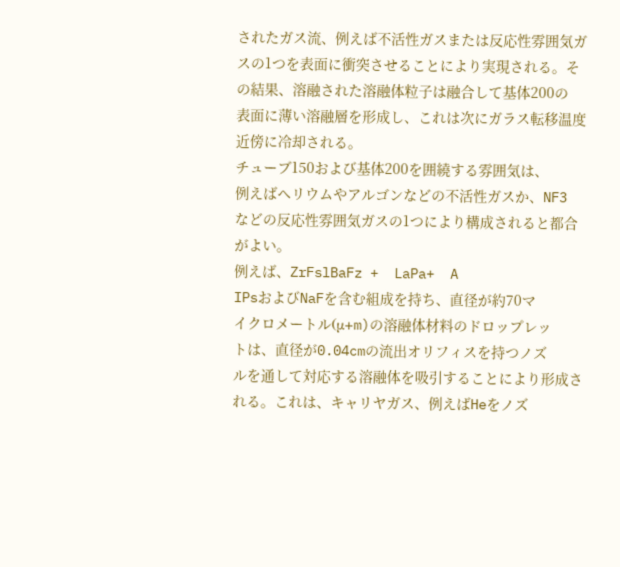されたガス流、例えば不活性ガスまたは反応性雰囲気ガ
スの1つを表面に衝突させることにより実現される。そ
の結果、溶融された溶融体粒子は融合して基体200の
表面に薄い溶融層を形成し、これは次にガラス転移温度
近傍に冷却される。
チューブ150および基体200を囲繞する雰囲気は、
例えばヘリウムやアルゴンなどの不活性ガスか、NF3
などの反応性雰囲気ガスの1つにより構成されると都合
がよい。
例えば、ZrFslBaFz +  LaPa+  A
IPsおよびNaFを含む組成を持ち、直径が約70マ
イクロメートル(μ+m)の溶融体材料のドロップレッ
トは、直径が0.04cmの流出オリフィスを持つノズ
ルを通して対応する溶融体を吸引することにより形成さ
れる。これは、キャリヤガス、例えばHeをノズ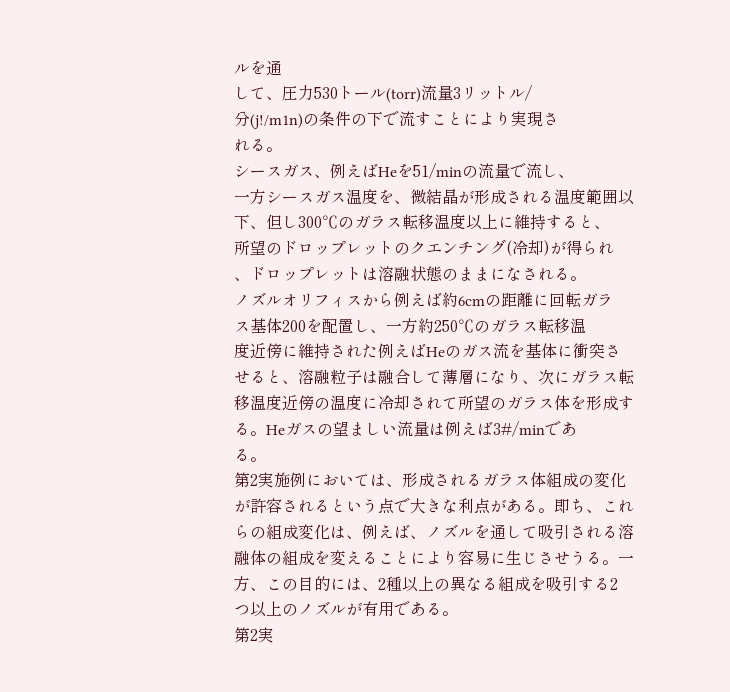ルを通
して、圧力530トール(torr)流量3リットル/
分(j!/m1n)の条件の下で流すことにより実現さ
れる。
シースガス、例えばHeを51/minの流量で流し、
一方シースガス温度を、微結晶が形成される温度範囲以
下、但し300℃のガラス転移温度以上に維持すると、
所望のドロップレットのクエンチング(冷却)が得られ
、ドロップレットは溶融状態のままになされる。
ノズルオリフィスから例えば約6cmの距離に回転ガラ
ス基体200を配置し、一方約250℃のガラス転移温
度近傍に維持された例えばHeのガス流を基体に衝突さ
せると、溶融粒子は融合して薄層になり、次にガラス転
移温度近傍の温度に冷却されて所望のガラス体を形成す
る。Heガスの望ましい流量は例えば3#/minであ
る。
第2実施例においては、形成されるガラス体組成の変化
が許容されるという点で大きな利点がある。即ち、これ
らの組成変化は、例えば、ノズルを通して吸引される溶
融体の組成を変えることにより容易に生じさせうる。一
方、この目的には、2種以上の異なる組成を吸引する2
つ以上のノズルが有用である。
第2実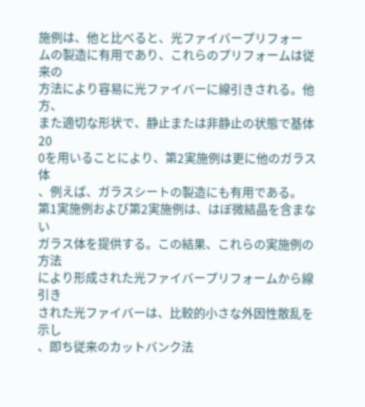施例は、他と比べると、光ファイバープリフォー
ムの製造に有用であり、これらのプリフォームは従来の
方法により容易に光ファイバーに線引きされる。他方、
また適切な形状で、静止または非静止の状態で基体20
0を用いることにより、第2実施例は更に他のガラス体
、例えば、ガラスシートの製造にも有用である。
第1実施例および第2実施例は、はぼ微結晶を含まない
ガラス体を提供する。この結果、これらの実施例の方法
により形成された光ファイバープリフォームから線引き
された光ファイバーは、比較的小さな外因性散乱を示し
、即ち従来のカットバンク法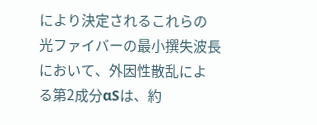により決定されるこれらの
光ファイバーの最小撰失波長において、外因性散乱によ
る第2成分αSは、約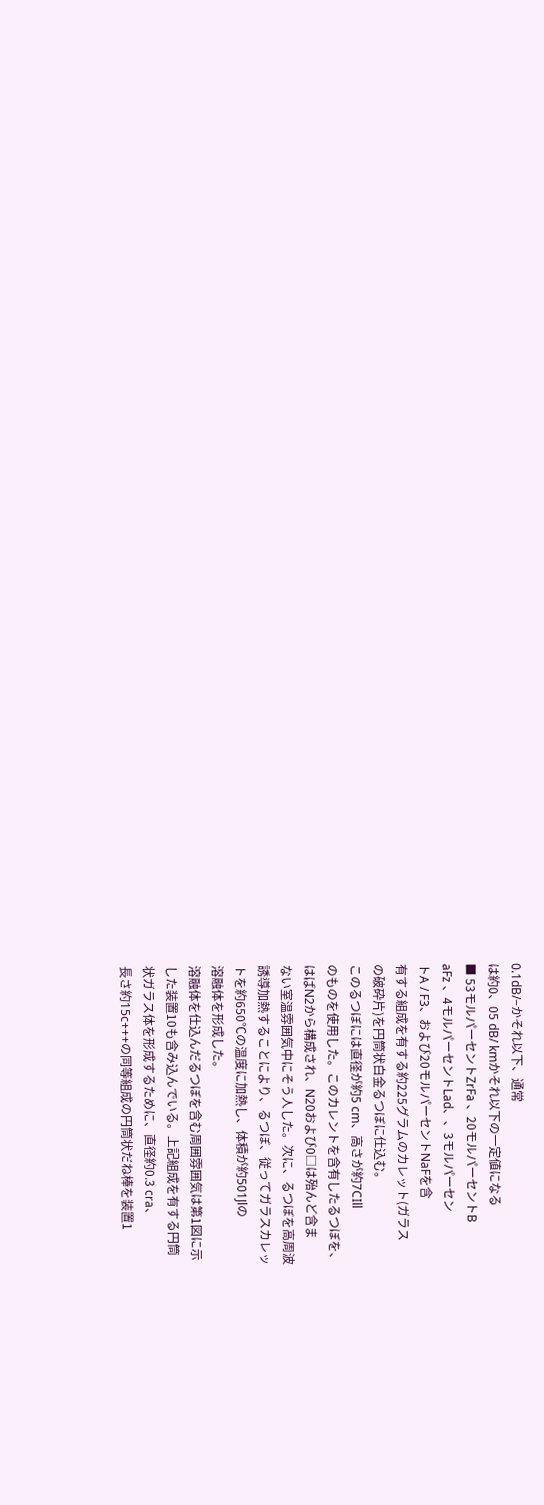0.1dB/−かそれ以下、通常
は約0、05 dB/ kmかそれ以下の一定値になる
■ 53モルパーセントZrFa 、20モルパーセントB
aFz 、4モルパーセントLad、、3モルパーセン
トA / F3、および20モルパーセントNaFを含
有する組成を有する約225グラムのカレット(ガラス
の破砕片)を円筒状白金るつぼに仕込む。
このるつぼには直径が約5 cm、高さが約7CIll
のものを使用した。このカレントを含有したるつぼを、
はばN2から構成され、N20および0□は殆んど含ま
ない室温雰囲気中にそう人した。次に、るつぼを高周波
誘導加熱することにより、るつぼ、従ってガラスカレッ
トを約650℃の温度に加熱し、体積が約501Jlの
溶融体を形成した。
溶融体を仕込んだるつぼを含む周囲雰囲気は第1図に示
した装置10も含み込んでいる。上記組成を有する円筒
状ガラス体を形成するために、直径約0.3 cra、
長さ約15c+++の同等組成の円筒状だね棒を装置1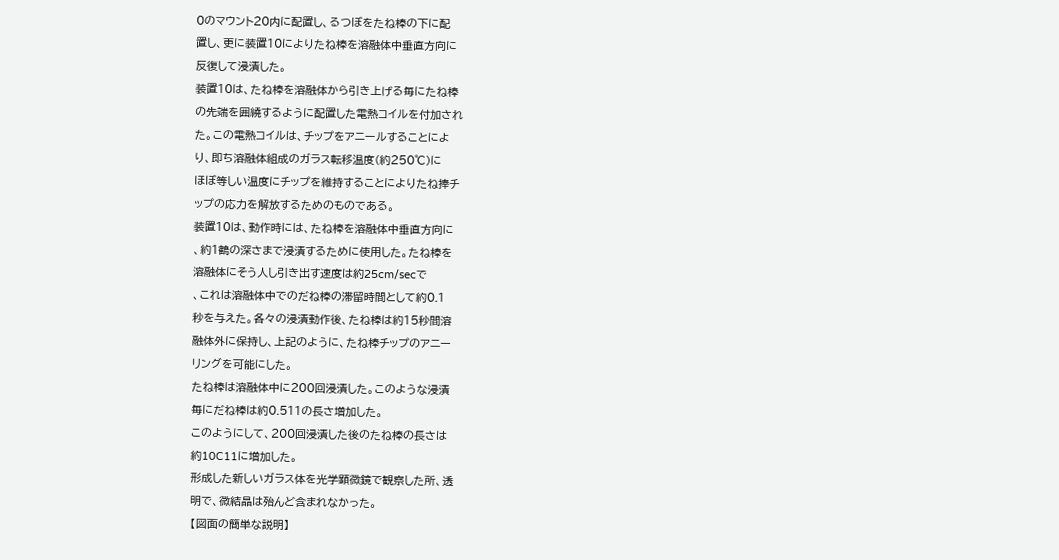0のマウント20内に配置し、るつぼをたね棒の下に配
置し、更に装置10によりたね棒を溶融体中垂直方向に
反復して浸漬した。
装置10は、たね棒を溶融体から引き上げる毎にたね棒
の先端を囲繞するように配置した電熱コイルを付加され
た。この電熱コイルは、チップをアニールすることによ
り、即ち溶融体組成のガラス転移温度(約250℃)に
ほぼ等しい温度にチップを維持することによりたね捧チ
ップの応力を解放するためのものである。
装置10は、動作時には、たね棒を溶融体中垂直方向に
、約1鶴の深さまで浸漬するために使用した。たね棒を
溶融体にそう人し引き出す速度は約25cm/secで
、これは溶融体中でのだね棒の滞留時間として約0.1
秒を与えた。各々の浸漬動作後、たね棒は約15秒間溶
融体外に保持し、上記のように、たね棒チップのアニー
リングを可能にした。
たね棒は溶融体中に200回浸漬した。このような浸漬
毎にだね棒は約0.511の長さ増加した。
このようにして、200回浸漬した後のたね棒の長さは
約10C11に増加した。
形成した新しいガラス体を光学顕微鏡で観察した所、透
明で、微結晶は殆んど含まれなかった。
【図面の簡単な説明】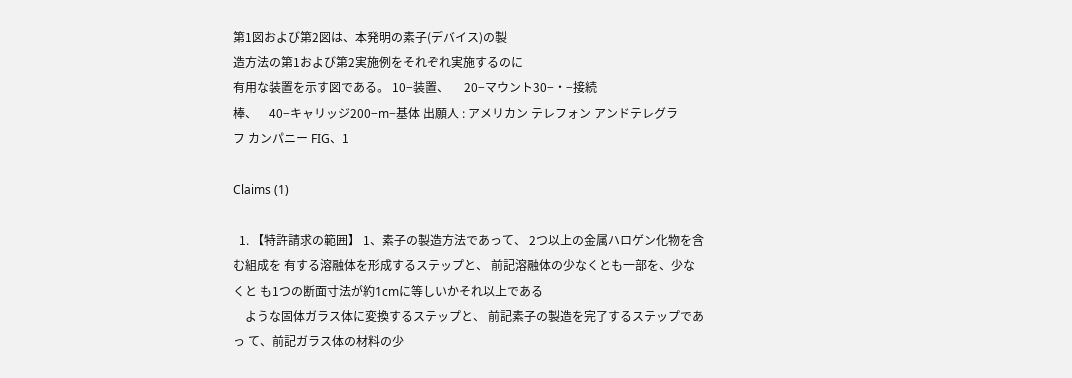第1図および第2図は、本発明の素子(デバイス)の製
造方法の第1および第2実施例をそれぞれ実施するのに
有用な装置を示す図である。 10−装置、     20−マウント30−・−接続
棒、    40−キャリッジ200−m−基体 出願人 : アメリカン テレフォン アンドテレグラ
フ カンパニー FIG、1

Claims (1)

  1. 【特許請求の範囲】 1、素子の製造方法であって、 2つ以上の金属ハロゲン化物を含む組成を 有する溶融体を形成するステップと、 前記溶融体の少なくとも一部を、少なくと も1つの断面寸法が約1cmに等しいかそれ以上である
    ような固体ガラス体に変換するステップと、 前記素子の製造を完了するステップであっ て、前記ガラス体の材料の少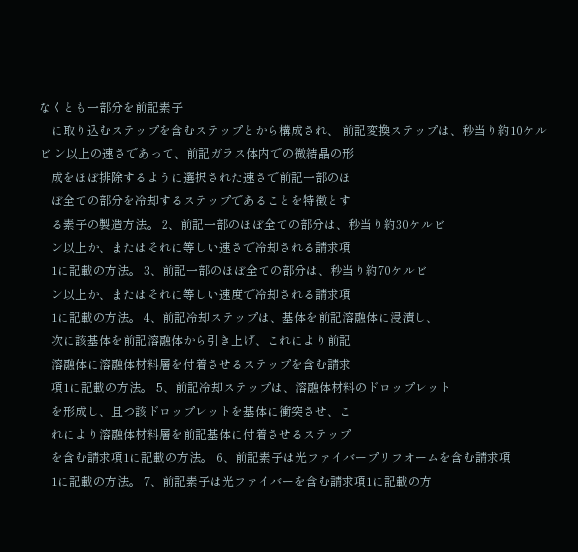なくとも一部分を前記素子
    に取り込むステップを含むステップとから構成され、 前記変換ステップは、秒当り約10ケルビ ン以上の速さであって、前記ガラス体内での微結晶の形
    成をほぼ排除するように選択された速さで前記一部のほ
    ぼ全ての部分を冷却するステップであることを特徴とす
    る素子の製造方法。 2、前記一部のほぼ全ての部分は、秒当り約30ケルビ
    ン以上か、またはそれに等しい速さで冷却される請求項
    1に記載の方法。 3、前記一部のほぼ全ての部分は、秒当り約70ケルビ
    ン以上か、またはそれに等しい速度で冷却される請求項
    1に記載の方法。 4、前記冷却ステップは、基体を前記溶融体に浸漬し、
    次に該基体を前記溶融体から引き上げ、これにより前記
    溶融体に溶融体材料層を付着させるステップを含む請求
    項1に記載の方法。 5、前記冷却ステップは、溶融体材料のドロップレット
    を形成し、且つ該ドロップレットを基体に衝突させ、こ
    れにより溶融体材料層を前記基体に付着させるステップ
    を含む請求項1に記載の方法。 6、前記素子は光ファイバープリフオームを含む請求項
    1に記載の方法。 7、前記素子は光ファイバーを含む請求項1に記載の方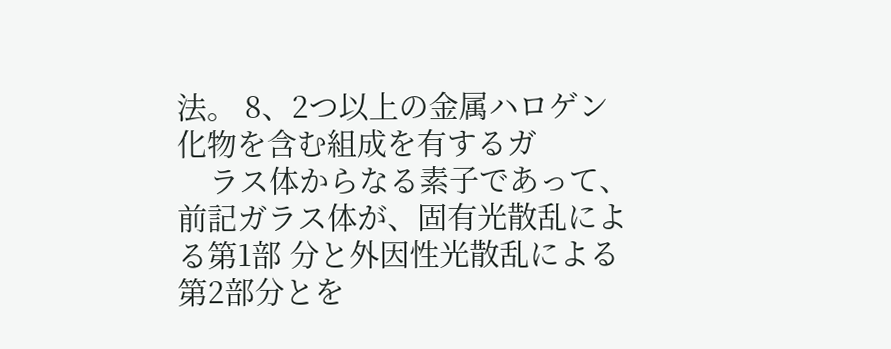法。 8、2つ以上の金属ハロゲン化物を含む組成を有するガ
    ラス体からなる素子であって、 前記ガラス体が、固有光散乱による第1部 分と外因性光散乱による第2部分とを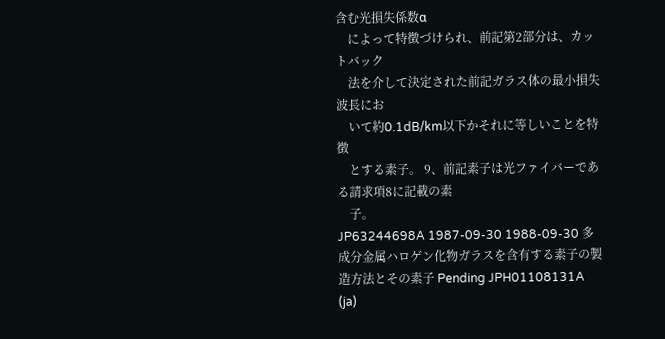含む光損失係数α
    によって特徴づけられ、前記第2部分は、カットバック
    法を介して決定された前記ガラス体の最小損失波長にお
    いて約0.1dB/km以下かそれに等しいことを特徴
    とする素子。 9、前記素子は光ファイバーである請求項8に記載の素
    子。
JP63244698A 1987-09-30 1988-09-30 多成分金属ハロゲン化物ガラスを含有する素子の製造方法とその素子 Pending JPH01108131A (ja)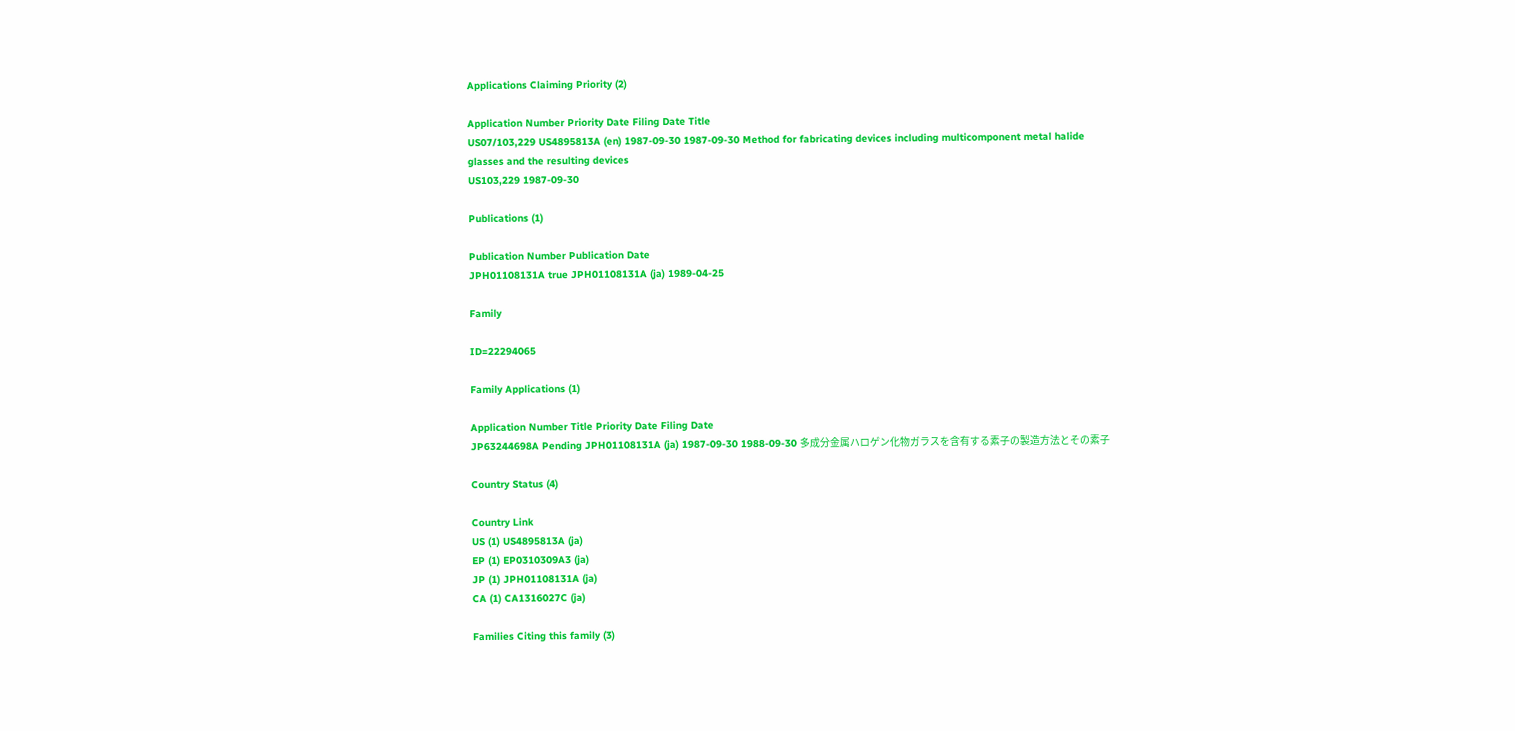Applications Claiming Priority (2)

Application Number Priority Date Filing Date Title
US07/103,229 US4895813A (en) 1987-09-30 1987-09-30 Method for fabricating devices including multicomponent metal halide glasses and the resulting devices
US103,229 1987-09-30

Publications (1)

Publication Number Publication Date
JPH01108131A true JPH01108131A (ja) 1989-04-25

Family

ID=22294065

Family Applications (1)

Application Number Title Priority Date Filing Date
JP63244698A Pending JPH01108131A (ja) 1987-09-30 1988-09-30 多成分金属ハロゲン化物ガラスを含有する素子の製造方法とその素子

Country Status (4)

Country Link
US (1) US4895813A (ja)
EP (1) EP0310309A3 (ja)
JP (1) JPH01108131A (ja)
CA (1) CA1316027C (ja)

Families Citing this family (3)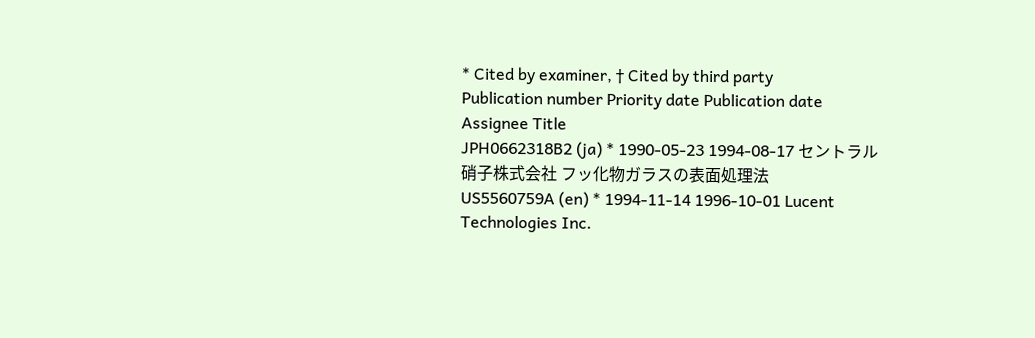* Cited by examiner, † Cited by third party
Publication number Priority date Publication date Assignee Title
JPH0662318B2 (ja) * 1990-05-23 1994-08-17 セントラル硝子株式会社 フッ化物ガラスの表面処理法
US5560759A (en) * 1994-11-14 1996-10-01 Lucent Technologies Inc.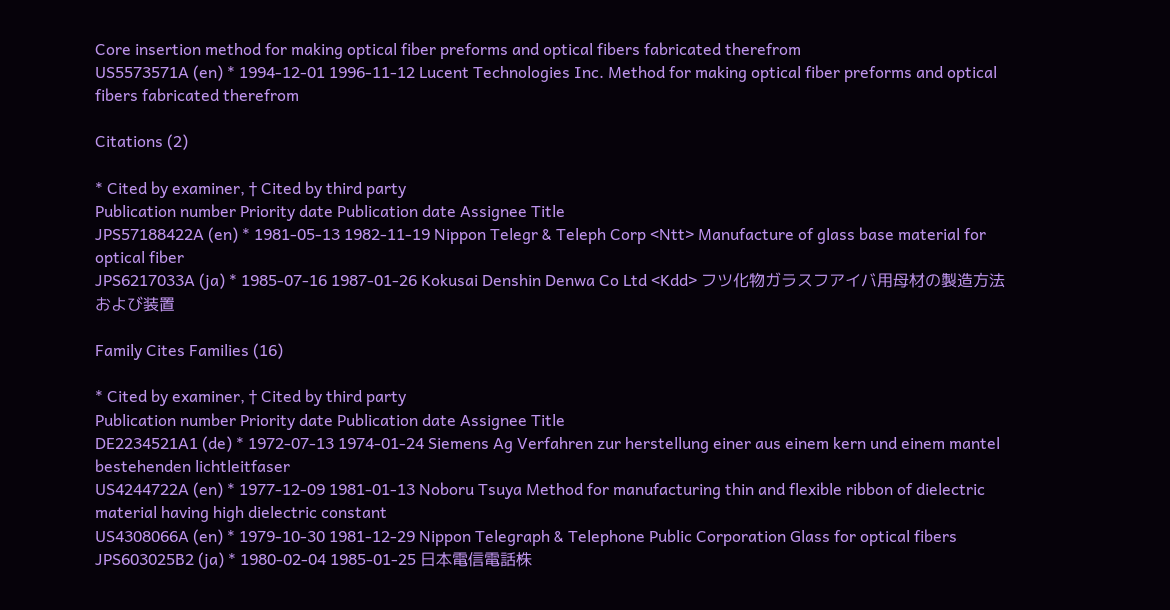Core insertion method for making optical fiber preforms and optical fibers fabricated therefrom
US5573571A (en) * 1994-12-01 1996-11-12 Lucent Technologies Inc. Method for making optical fiber preforms and optical fibers fabricated therefrom

Citations (2)

* Cited by examiner, † Cited by third party
Publication number Priority date Publication date Assignee Title
JPS57188422A (en) * 1981-05-13 1982-11-19 Nippon Telegr & Teleph Corp <Ntt> Manufacture of glass base material for optical fiber
JPS6217033A (ja) * 1985-07-16 1987-01-26 Kokusai Denshin Denwa Co Ltd <Kdd> フツ化物ガラスフアイバ用母材の製造方法および装置

Family Cites Families (16)

* Cited by examiner, † Cited by third party
Publication number Priority date Publication date Assignee Title
DE2234521A1 (de) * 1972-07-13 1974-01-24 Siemens Ag Verfahren zur herstellung einer aus einem kern und einem mantel bestehenden lichtleitfaser
US4244722A (en) * 1977-12-09 1981-01-13 Noboru Tsuya Method for manufacturing thin and flexible ribbon of dielectric material having high dielectric constant
US4308066A (en) * 1979-10-30 1981-12-29 Nippon Telegraph & Telephone Public Corporation Glass for optical fibers
JPS603025B2 (ja) * 1980-02-04 1985-01-25 日本電信電話株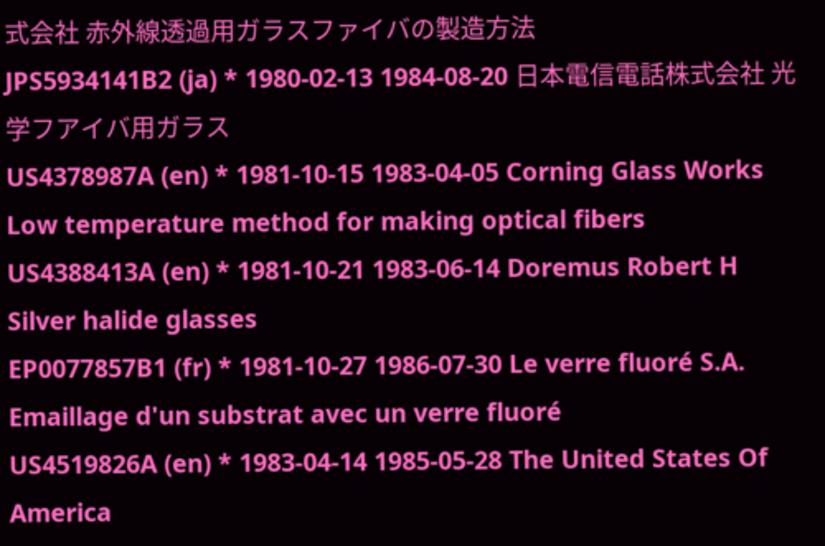式会社 赤外線透過用ガラスファイバの製造方法
JPS5934141B2 (ja) * 1980-02-13 1984-08-20 日本電信電話株式会社 光学フアイバ用ガラス
US4378987A (en) * 1981-10-15 1983-04-05 Corning Glass Works Low temperature method for making optical fibers
US4388413A (en) * 1981-10-21 1983-06-14 Doremus Robert H Silver halide glasses
EP0077857B1 (fr) * 1981-10-27 1986-07-30 Le verre fluoré S.A. Emaillage d'un substrat avec un verre fluoré
US4519826A (en) * 1983-04-14 1985-05-28 The United States Of America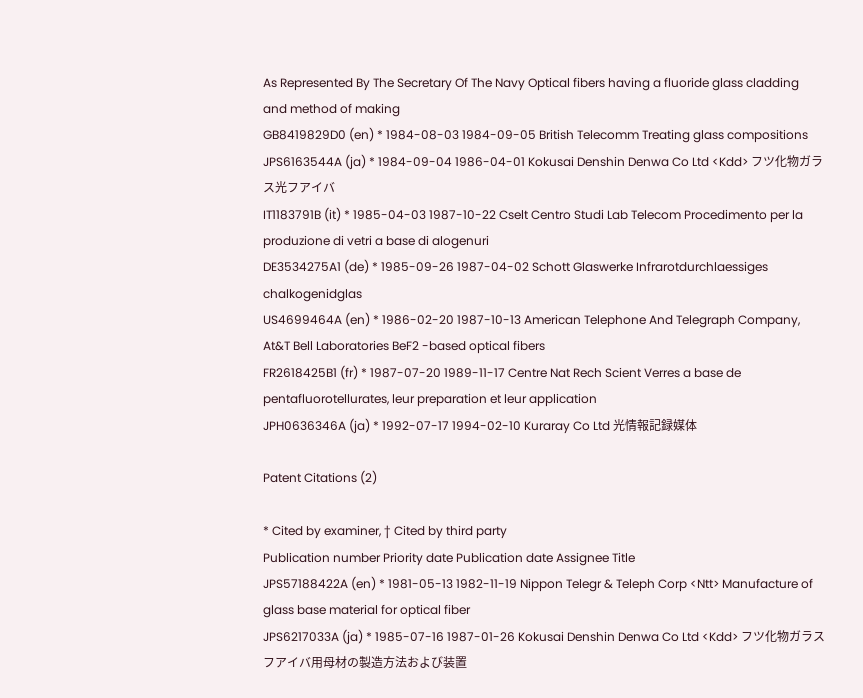As Represented By The Secretary Of The Navy Optical fibers having a fluoride glass cladding and method of making
GB8419829D0 (en) * 1984-08-03 1984-09-05 British Telecomm Treating glass compositions
JPS6163544A (ja) * 1984-09-04 1986-04-01 Kokusai Denshin Denwa Co Ltd <Kdd> フツ化物ガラス光フアイバ
IT1183791B (it) * 1985-04-03 1987-10-22 Cselt Centro Studi Lab Telecom Procedimento per la produzione di vetri a base di alogenuri
DE3534275A1 (de) * 1985-09-26 1987-04-02 Schott Glaswerke Infrarotdurchlaessiges chalkogenidglas
US4699464A (en) * 1986-02-20 1987-10-13 American Telephone And Telegraph Company, At&T Bell Laboratories BeF2 -based optical fibers
FR2618425B1 (fr) * 1987-07-20 1989-11-17 Centre Nat Rech Scient Verres a base de pentafluorotellurates, leur preparation et leur application
JPH0636346A (ja) * 1992-07-17 1994-02-10 Kuraray Co Ltd 光情報記録媒体

Patent Citations (2)

* Cited by examiner, † Cited by third party
Publication number Priority date Publication date Assignee Title
JPS57188422A (en) * 1981-05-13 1982-11-19 Nippon Telegr & Teleph Corp <Ntt> Manufacture of glass base material for optical fiber
JPS6217033A (ja) * 1985-07-16 1987-01-26 Kokusai Denshin Denwa Co Ltd <Kdd> フツ化物ガラスフアイバ用母材の製造方法および装置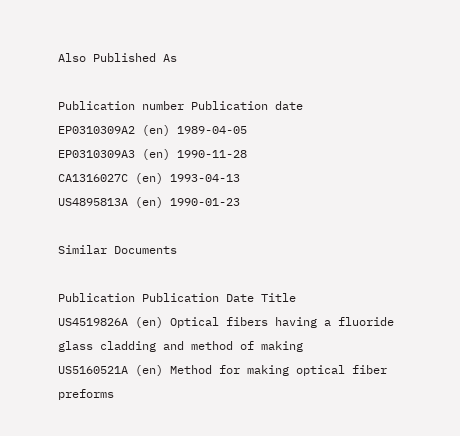Also Published As

Publication number Publication date
EP0310309A2 (en) 1989-04-05
EP0310309A3 (en) 1990-11-28
CA1316027C (en) 1993-04-13
US4895813A (en) 1990-01-23

Similar Documents

Publication Publication Date Title
US4519826A (en) Optical fibers having a fluoride glass cladding and method of making
US5160521A (en) Method for making optical fiber preforms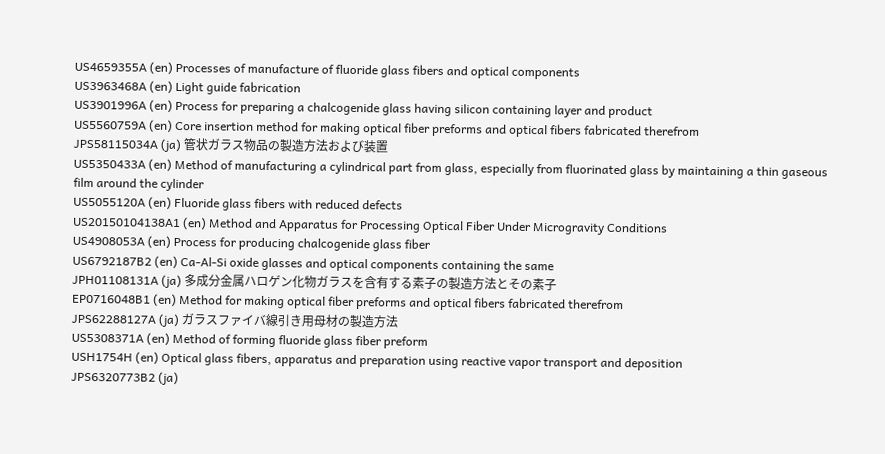US4659355A (en) Processes of manufacture of fluoride glass fibers and optical components
US3963468A (en) Light guide fabrication
US3901996A (en) Process for preparing a chalcogenide glass having silicon containing layer and product
US5560759A (en) Core insertion method for making optical fiber preforms and optical fibers fabricated therefrom
JPS58115034A (ja) 管状ガラス物品の製造方法および装置
US5350433A (en) Method of manufacturing a cylindrical part from glass, especially from fluorinated glass by maintaining a thin gaseous film around the cylinder
US5055120A (en) Fluoride glass fibers with reduced defects
US20150104138A1 (en) Method and Apparatus for Processing Optical Fiber Under Microgravity Conditions
US4908053A (en) Process for producing chalcogenide glass fiber
US6792187B2 (en) Ca-Al-Si oxide glasses and optical components containing the same
JPH01108131A (ja) 多成分金属ハロゲン化物ガラスを含有する素子の製造方法とその素子
EP0716048B1 (en) Method for making optical fiber preforms and optical fibers fabricated therefrom
JPS62288127A (ja) ガラスファイバ線引き用母材の製造方法
US5308371A (en) Method of forming fluoride glass fiber preform
USH1754H (en) Optical glass fibers, apparatus and preparation using reactive vapor transport and deposition
JPS6320773B2 (ja)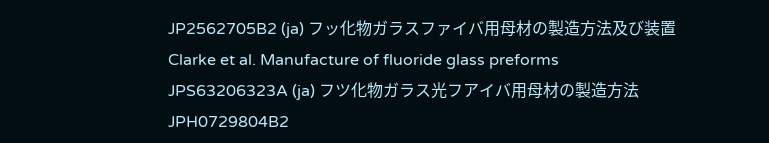JP2562705B2 (ja) フッ化物ガラスファイバ用母材の製造方法及び装置
Clarke et al. Manufacture of fluoride glass preforms
JPS63206323A (ja) フツ化物ガラス光フアイバ用母材の製造方法
JPH0729804B2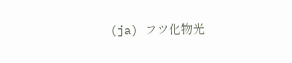(ja) フツ化物光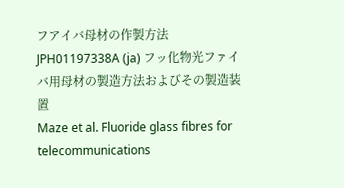フアイバ母材の作製方法
JPH01197338A (ja) フッ化物光ファイバ用母材の製造方法およびその製造装置
Maze et al. Fluoride glass fibres for telecommunications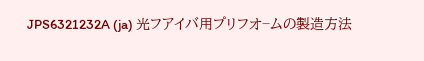JPS6321232A (ja) 光フアイバ用プリフオ−ムの製造方法